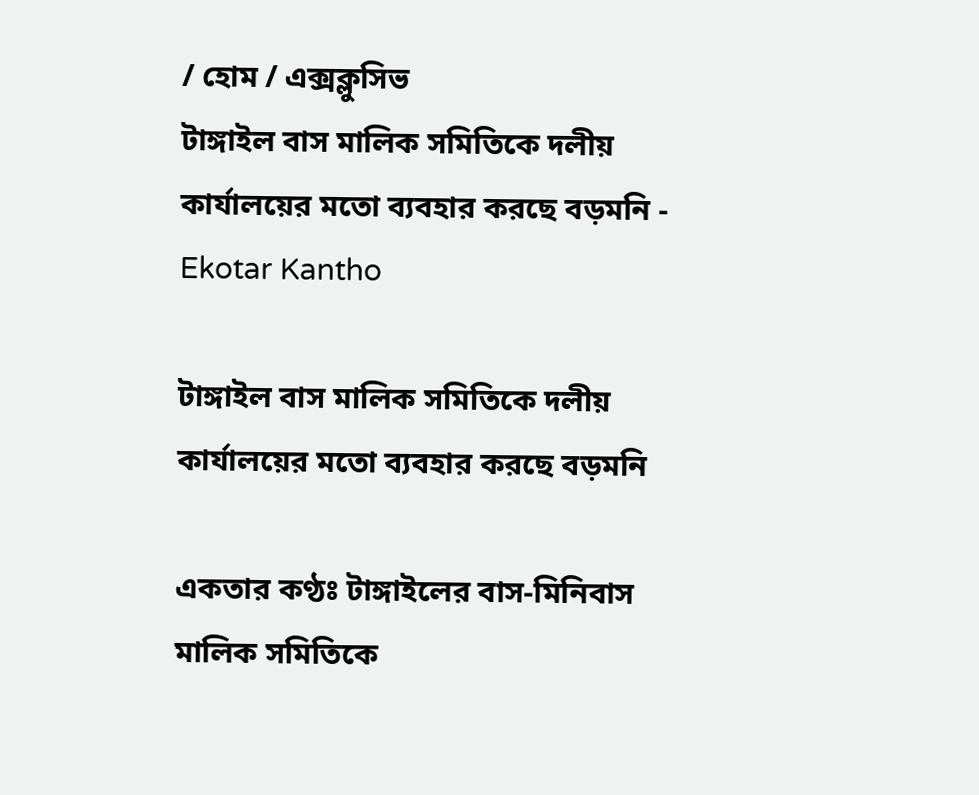/ হোম / এক্সক্লুসিভ
টাঙ্গাইল বাস মালিক সমিতিকে দলীয় কার্যালয়ের মতো ব্যবহার করছে বড়মনি - Ekotar Kantho

টাঙ্গাইল বাস মালিক সমিতিকে দলীয় কার্যালয়ের মতো ব্যবহার করছে বড়মনি

একতার কণ্ঠঃ টাঙ্গাইলের বাস-মিনিবাস মালিক সমিতিকে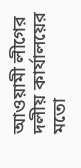আওয়ামী লীগের দলীয় কার্যালয়ের মতো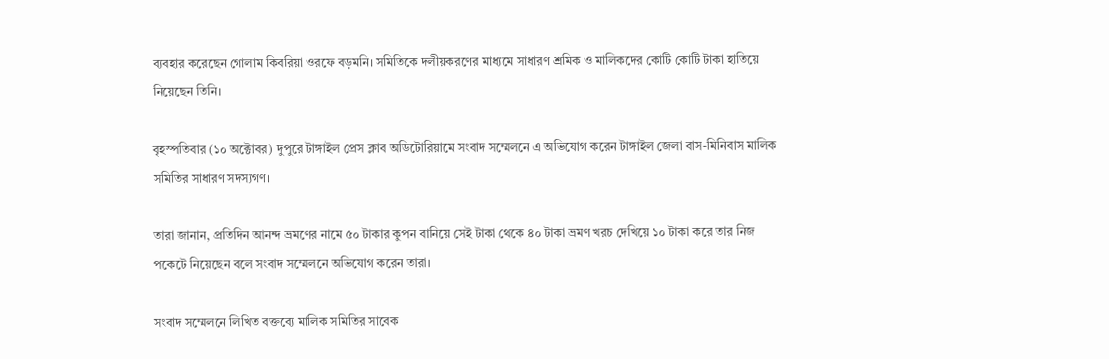ব্যবহার করেছেন গোলাম কিবরিয়া ওরফে বড়মনি। সমিতিকে দলীয়করণের মাধ্যমে সাধারণ শ্রমিক ও মালিকদের কোটি কোটি টাকা হাতিয়ে নিয়েছেন তিনি।

বৃহস্পতিবার (১০ অক্টোবর) দুপুরে টাঙ্গাইল প্রেস ক্লাব অডিটোরিয়ামে সংবাদ সম্মেলনে এ অভিযোগ করেন টাঙ্গাইল জেলা বাস-মিনিবাস মালিক সমিতির সাধারণ সদস্যগণ।

তারা জানান, প্রতিদিন আনন্দ ভ্রমণের নামে ৫০ টাকার কুপন বানিয়ে সেই টাকা থেকে ৪০ টাকা ভ্রমণ খরচ দেখিয়ে ১০ টাকা করে তার নিজ পকেটে নিয়েছেন বলে সংবাদ সম্মেলনে অভিযোগ করেন তারা।

সংবাদ সম্মেলনে লিখিত বক্তব্যে মালিক সমিতির সাবেক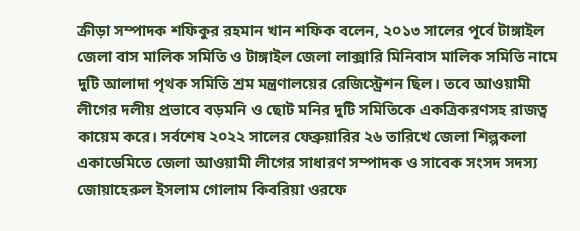ক্রীড়া সম্পাদক শফিকুর রহমান খান শফিক বলেন, ২০১৩ সালের পূর্বে টাঙ্গাইল জেলা বাস মালিক সমিতি ও টাঙ্গাইল জেলা লাক্সারি মিনিবাস মালিক সমিতি নামে দুটি আলাদা পৃথক সমিতি শ্রম মন্ত্রণালয়ের রেজিস্ট্রেশন ছিল। তবে আওয়ামী লীগের দলীয় প্রভাবে বড়মনি ও ছোট মনির দুটি সমিতিকে একত্রিকরণসহ রাজত্ব কায়েম করে। সর্বশেষ ২০২২ সালের ফেব্রুয়ারির ২৬ তারিখে জেলা শিল্পকলা একাডেমিতে জেলা আওয়ামী লীগের সাধারণ সম্পাদক ও সাবেক সংসদ সদস্য জোয়াহেরুল ইসলাম গোলাম কিবরিয়া ওরফে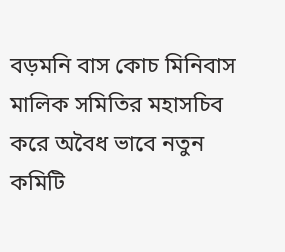বড়মনি বাস কোচ মিনিবাস মালিক সমিতির মহাসচিব করে অবৈধ ভাবে নতুন কমিটি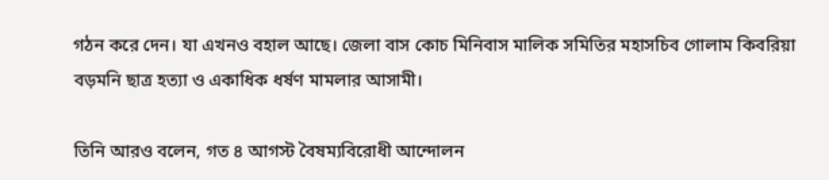গঠন করে দেন। যা এখনও বহাল আছে। জেলা বাস কোচ মিনিবাস মালিক সমিতির মহাসচিব গোলাম কিবরিয়া বড়মনি ছাত্র হত্যা ও একাধিক ধর্ষণ মামলার আসামী।

তিনি আরও বলেন, গত ৪ আগস্ট বৈষম্যবিরোধী আন্দোলন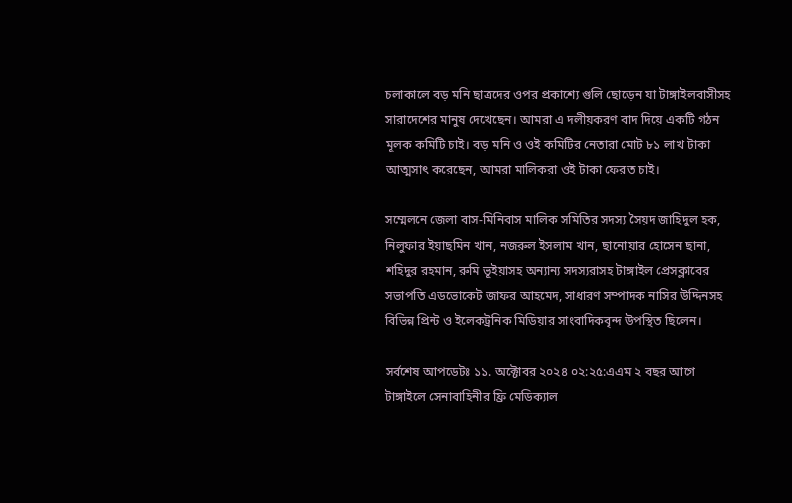চলাকালে বড় মনি ছাত্রদের ওপর প্রকাশ্যে গুলি ছোড়েন যা টাঙ্গাইলবাসীসহ সারাদেশের মানুষ দেখেছেন। আমরা এ দলীয়করণ বাদ দিয়ে একটি গঠন মূলক কমিটি চাই। বড় মনি ও ওই কমিটির নেতারা মোট ৮১ লাখ টাকা আত্মসাৎ করেছেন, আমরা মালিকরা ওই টাকা ফেরত চাই।

সম্মেলনে জেলা বাস-মিনিবাস মালিক সমিতির সদস্য সৈয়দ জাহিদুল হক, নিলুফার ইয়াছমিন খান, নজরুল ইসলাম খান, ছানোয়ার হোসেন ছানা, শহিদুর রহমান, রুমি ভূইয়াসহ অন্যান্য সদস্যরাসহ টাঙ্গাইল প্রেসক্লাবের সভাপতি এডভোকেট জাফর আহমেদ, সাধারণ সম্পাদক নাসির উদ্দিনসহ বিভিন্ন প্রিন্ট ও ইলেকট্রনিক মিডিয়ার সাংবাদিকবৃন্দ উপস্থিত ছিলেন।

সর্বশেষ আপডেটঃ ১১. অক্টোবর ২০২৪ ০২:২৫:এএম ২ বছর আগে
টাঙ্গাইলে সেনাবাহিনীর ফ্রি মেডিক্যাল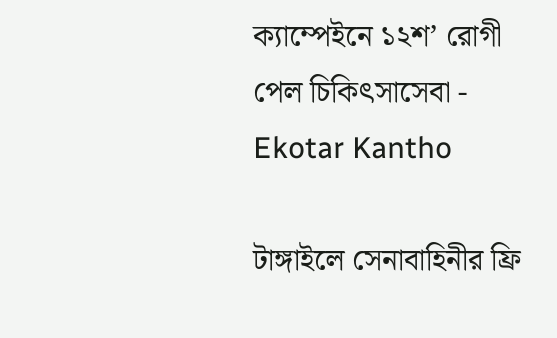ক্যাম্পেইনে ১২শ’ রোগী পেল চিকিৎসাসেবা - Ekotar Kantho

টাঙ্গাইলে সেনাবাহিনীর ফ্রি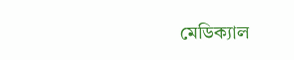মেডিক্যাল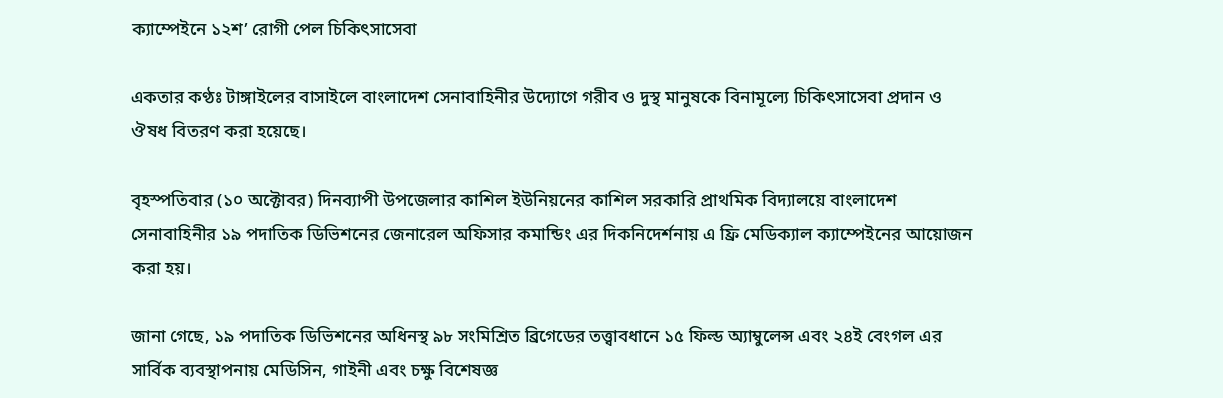ক্যাম্পেইনে ১২শ’ রোগী পেল চিকিৎসাসেবা

একতার কণ্ঠঃ টাঙ্গাইলের বাসাইলে বাংলাদেশ সেনাবাহিনীর উদ্যোগে গরীব ও দুস্থ মানুষকে বিনামূল্যে চিকিৎসাসেবা প্রদান ও ঔষধ বিতরণ করা হয়েছে।

বৃহস্পতিবার (১০ অক্টোবর) দিনব্যাপী উপজেলার কাশিল ইউনিয়নের কাশিল সরকারি প্রাথমিক বিদ্যালয়ে বাংলাদেশ সেনাবাহিনীর ১৯ পদাতিক ডিভিশনের জেনারেল অফিসার কমান্ডিং এর দিকনিদের্শনায় এ ফ্রি মেডিক্যাল ক্যাম্পেইনের আয়োজন করা হয়।

জানা গেছে, ১৯ পদাতিক ডিভিশনের অধিনস্থ ৯৮ সংমিশ্রিত ব্রিগেডের তত্ত্বাবধানে ১৫ ফিল্ড অ্যাম্বুলেন্স এবং ২৪ই বেংগল এর সার্বিক ব্যবস্থাপনায় মেডিসিন, গাইনী এবং চক্ষু বিশেষজ্ঞ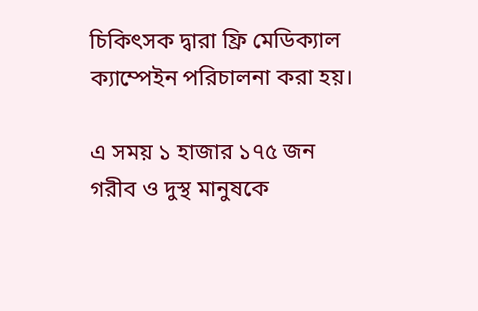চিকিৎসক দ্বারা ফ্রি মেডিক্যাল ক্যাম্পেইন পরিচালনা করা হয়।

এ সময় ১ হাজার ১৭৫ জন গরীব ও দুস্থ মানুষকে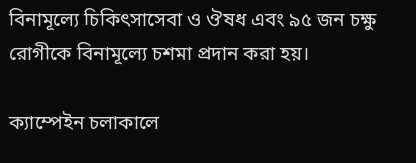বিনামূল্যে চিকিৎসাসেবা ও ঔষধ এবং ৯৫ জন চক্ষু রোগীকে বিনামূল্যে চশমা প্রদান করা হয়।

ক্যাম্পেইন চলাকালে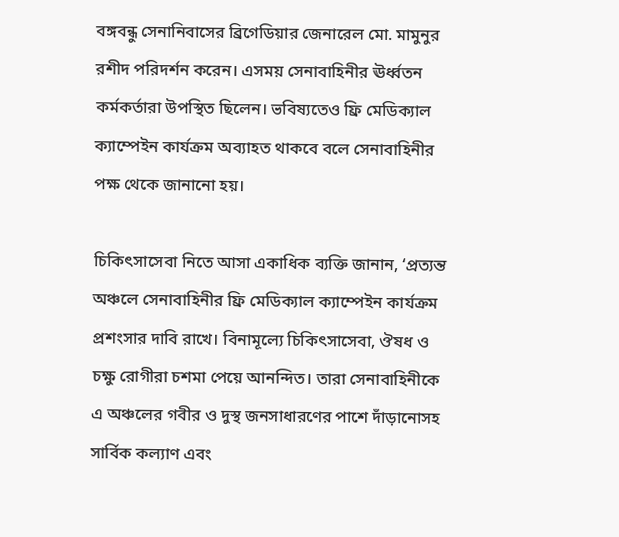বঙ্গবন্ধু সেনানিবাসের ব্রিগেডিয়ার জেনারেল মো. মামুনুর রশীদ পরিদর্শন করেন। এসময় সেনাবাহিনীর ঊর্ধ্বতন কর্মকর্তারা উপস্থিত ছিলেন। ভবিষ্যতেও ফ্রি মেডিক্যাল ক্যাম্পেইন কার্যক্রম অব্যাহত থাকবে বলে সেনাবাহিনীর পক্ষ থেকে জানানো হয়।

চিকিৎসাসেবা নিতে আসা একাধিক ব্যক্তি জানান, ‘প্রত্যন্ত অঞ্চলে সেনাবাহিনীর ফ্রি মেডিক্যাল ক্যাম্পেইন কার্যক্রম প্রশংসার দাবি রাখে। বিনামূল্যে চিকিৎসাসেবা, ঔষধ ও চক্ষু রোগীরা চশমা পেয়ে আনন্দিত। তারা সেনাবাহিনীকে এ অঞ্চলের গবীর ও দুস্থ জনসাধারণের পাশে দাঁড়ানোসহ সার্বিক কল্যাণ এবং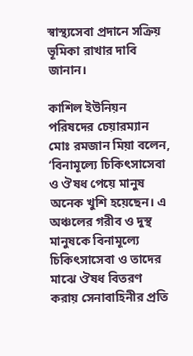স্বাস্থ্যসেবা প্রদানে সক্রিয় ভূমিকা রাখার দাবি জানান।

কাশিল ইউনিয়ন পরিষদের চেয়ারম্যান মোঃ রমজান মিয়া বলেন, ‘বিনামূল্যে চিকিৎসাসেবা ও ঔষধ পেয়ে মানুষ অনেক খুশি হয়েছেন। এ অঞ্চলের গরীব ও দুস্থ মানুষকে বিনামূল্যে চিকিৎসাসেবা ও তাদের মাঝে ঔষধ বিতরণ করায় সেনাবাহিনীর প্রতি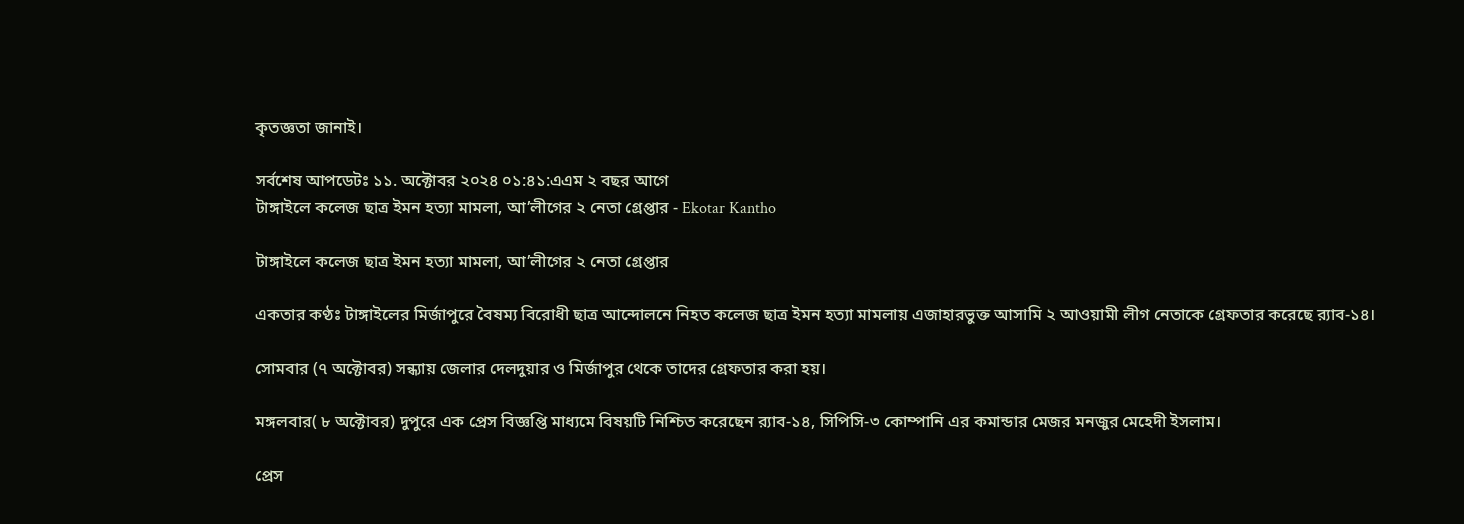কৃতজ্ঞতা জানাই।

সর্বশেষ আপডেটঃ ১১. অক্টোবর ২০২৪ ০১:৪১:এএম ২ বছর আগে
টাঙ্গাইলে কলেজ ছাত্র ইমন হত্যা মামলা, আ’লীগের ২ নেতা গ্রেপ্তার - Ekotar Kantho

টাঙ্গাইলে কলেজ ছাত্র ইমন হত্যা মামলা, আ’লীগের ২ নেতা গ্রেপ্তার

একতার কণ্ঠঃ টাঙ্গাইলের মির্জাপুরে বৈষম্য বিরোধী ছাত্র আন্দোলনে নিহত কলেজ ছাত্র ইমন হত্যা মামলায় এজাহারভুক্ত আসামি ২ আওয়ামী লীগ নেতাকে গ্রেফতার করেছে র‌্যাব-১৪।

সোমবার (৭ অক্টোবর) সন্ধ্যায় জেলার দেলদুয়ার ও মির্জাপুর থেকে তাদের গ্রেফতার করা হয়।

মঙ্গলবার( ৮ অক্টোবর) দুপুরে এক প্রেস বিজ্ঞপ্তি মাধ্যমে বিষয়টি নিশ্চিত করেছেন র‌্যাব-১৪, সিপিসি-৩ কোম্পানি এর কমান্ডার মেজর মনজুর মেহেদী ইসলাম।

প্রেস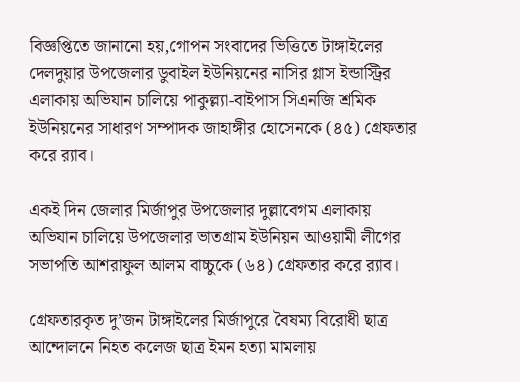বিজ্ঞপ্তিতে জানানো হয়,গোপন সংবাদের ভিত্তিতে টাঙ্গাইলের দেলদুয়ার উপজেলার ডুবাইল ইউনিয়নের নাসির গ্লাস ইন্ডাস্ট্রির এলাকায় অভিযান চালিয়ে পাকুল্ল্যা-বাইপাস সিএনজি শ্রমিক ইউনিয়নের সাধারণ সম্পাদক জাহাঙ্গীর হোসেনকে (৪৫) গ্রেফতার করে র‌্যাব।

একই দিন জেলার মির্জাপুর উপজেলার দুল্লাবেগম এলাকায় অভিযান চালিয়ে উপজেলার ভাতগ্রাম ইউনিয়ন আওয়ামী লীগের সভাপতি আশরাফুল আলম বাচ্চুকে (৬৪) গ্রেফতার করে র‌্যাব।

গ্রেফতারকৃত দু’জন টাঙ্গাইলের মির্জাপুরে বৈষম্য বিরোধী ছাত্র আন্দোলনে নিহত কলেজ ছাত্র ইমন হত্যা মামলায়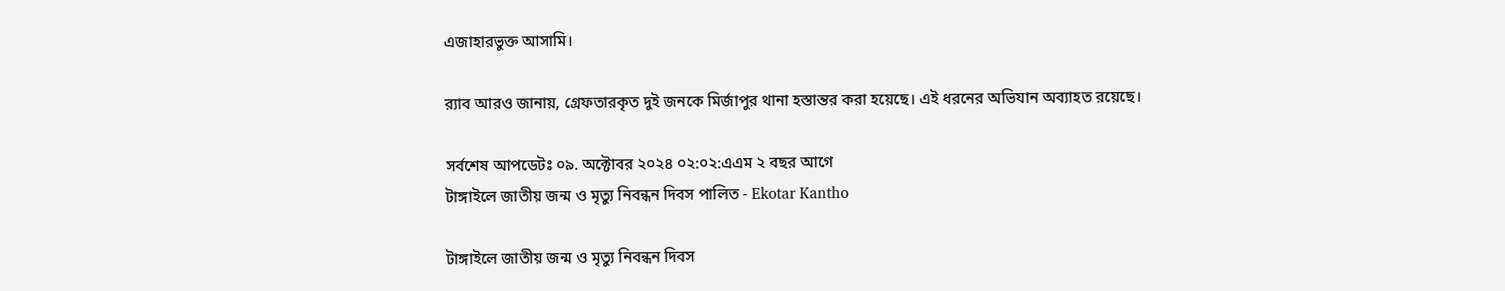এজাহারভুক্ত আসামি।

র‌্যাব আরও জানায়, গ্রেফতারকৃত দুই জনকে মির্জাপুর থানা হস্তান্তর করা হয়েছে। এই ধরনের অভিযান অব্যাহত রয়েছে।

সর্বশেষ আপডেটঃ ০৯. অক্টোবর ২০২৪ ০২:০২:এএম ২ বছর আগে
টাঙ্গাইলে জাতীয় জন্ম ও মৃত্যু নিবন্ধন দিবস পালিত - Ekotar Kantho

টাঙ্গাইলে জাতীয় জন্ম ও মৃত্যু নিবন্ধন দিবস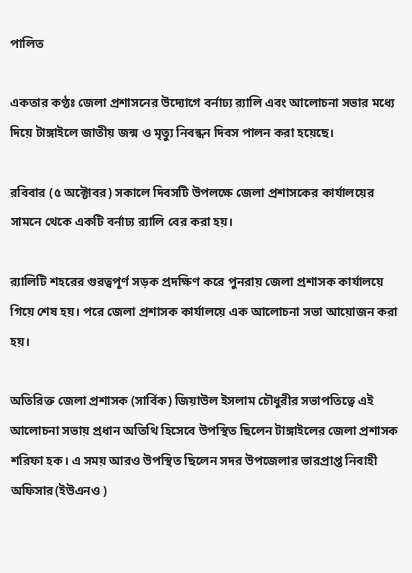পালিত

একতার কণ্ঠঃ জেলা প্রশাসনের উদ্যোগে বর্নাঢ্য র‌্যালি এবং আলোচনা সভার মধ্যে দিয়ে টাঙ্গাইলে জাতীয় জন্ম ও মৃত্যু নিবন্ধন দিবস পালন করা হয়েছে।

রবিবার (৫ অক্টোবর) সকালে দিবসটি উপলক্ষে জেলা প্রশাসকের কার্যালয়ের সামনে থেকে একটি বর্নাঢ্য র‌্যালি বের করা হয়।

র‌্যালিটি শহরের গুরত্বপূর্ণ সড়ক প্রদক্ষিণ করে পুনরায় জেলা প্রশাসক কার্যালয়ে গিয়ে শেষ হয়। পরে জেলা প্রশাসক কার্যালয়ে এক আলোচনা সভা আয়োজন করা হয়।

অতিরিক্ত জেলা প্রশাসক (সার্বিক) জিয়াউল ইসলাম চৌধুরীর সভাপতিত্বে এই আলোচনা সভায় প্রধান অতিথি হিসেবে উপস্থিত ছিলেন টাঙ্গাইলের জেলা প্রশাসক শরিফা হক। এ সময় আরও উপস্থিত ছিলেন সদর উপজেলার ভারপ্রাপ্ত নিবাহী অফিসার(ইউএনও )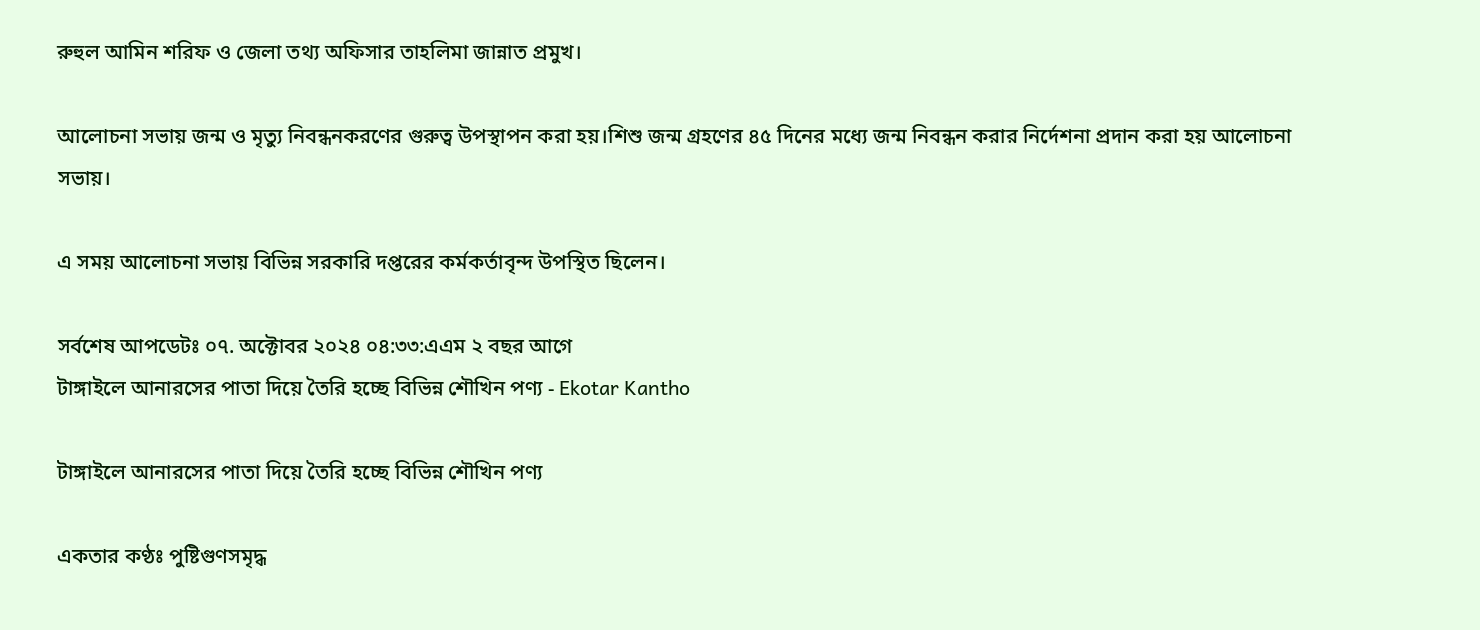রুহুল আমিন শরিফ ও জেলা তথ্য অফিসার তাহলিমা জান্নাত প্রমুখ।

আলোচনা সভায় জন্ম ও মৃত্যু নিবন্ধনকরণের গুরুত্ব উপস্থাপন করা হয়।শিশু জন্ম গ্রহণের ৪৫ দিনের মধ্যে জন্ম নিবন্ধন করার নির্দেশনা প্রদান করা হয় আলোচনা সভায়।

এ সময় আলোচনা সভায় বিভিন্ন সরকারি দপ্তরের কর্মকর্তাবৃন্দ উপস্থিত ছিলেন।

সর্বশেষ আপডেটঃ ০৭. অক্টোবর ২০২৪ ০৪:৩৩:এএম ২ বছর আগে
টাঙ্গাইলে আনারসের পাতা দিয়ে তৈরি হচ্ছে বিভিন্ন শৌখিন পণ্য - Ekotar Kantho

টাঙ্গাইলে আনারসের পাতা দিয়ে তৈরি হচ্ছে বিভিন্ন শৌখিন পণ্য

একতার কণ্ঠঃ পুষ্টিগুণসমৃদ্ধ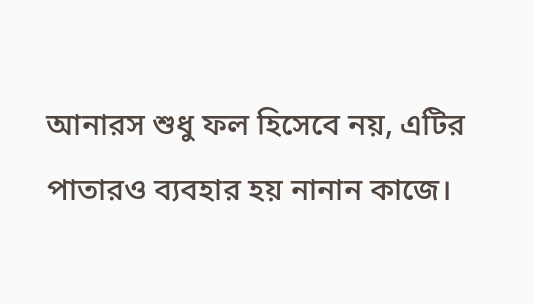আনারস শুধু ফল হিসেবে নয়, এটির পাতারও ব্যবহার হয় নানান কাজে।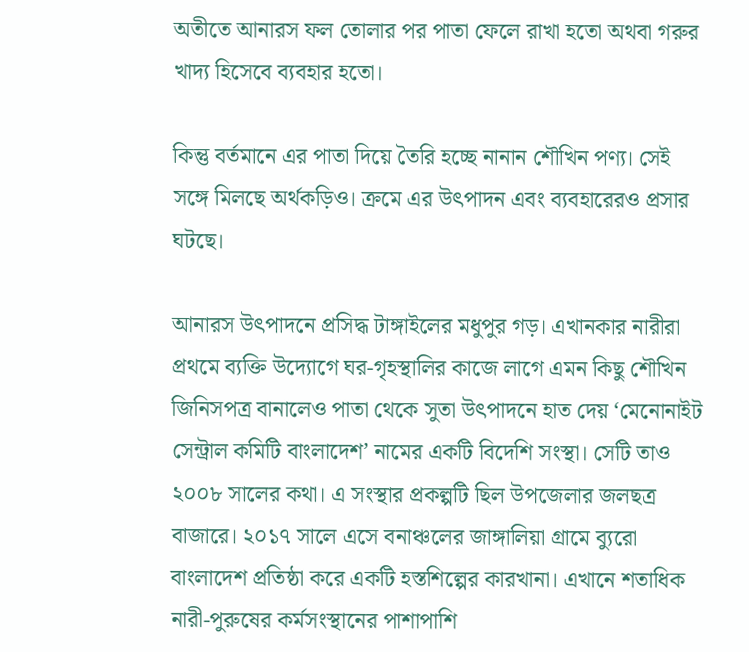অতীতে আনারস ফল তোলার পর পাতা ফেলে রাখা হতো অথবা গরুর খাদ্য হিসেবে ব্যবহার হতো।

কিন্তু বর্তমানে এর পাতা দিয়ে তৈরি হচ্ছে নানান শৌখিন পণ্য। সেই সঙ্গে মিলছে অর্থকড়িও। ক্রমে এর উৎপাদন এবং ব্যবহারেরও প্রসার ঘটছে।

আনারস উৎপাদনে প্রসিদ্ধ টাঙ্গাইলের মধুপুর গড়। এখানকার নারীরা প্রথমে ব্যক্তি উদ্যোগে ঘর-গৃহস্থালির কাজে লাগে এমন কিছু শৌখিন জিনিসপত্র বানালেও পাতা থেকে সুতা উৎপাদনে হাত দেয় ‘মেনোনাইট সেন্ট্রাল কমিটি বাংলাদেশ’ নামের একটি বিদেশি সংস্থা। সেটি তাও ২০০৮ সালের কথা। এ সংস্থার প্রকল্পটি ছিল উপজেলার জলছত্র বাজারে। ২০১৭ সালে এসে বনাঞ্চলের জাঙ্গালিয়া গ্রামে ব্যুরো বাংলাদেশ প্রতিষ্ঠা করে একটি হস্তশিল্পের কারখানা। এখানে শতাধিক নারী-পুরুষের কর্মসংস্থানের পাশাপাশি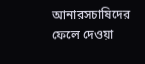আনারসচাষিদের ফেলে দেওয়া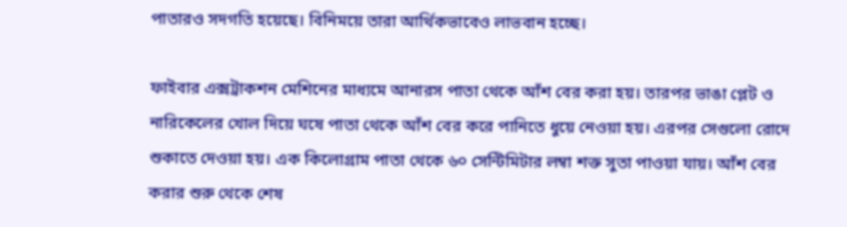পাতারও সদগতি হয়েছে। বিনিময়ে তারা আর্থিকভাবেও লাভবান হচ্ছে।

ফাইবার এক্সট্রাকশন মেশিনের মাধ্যমে আনারস পাতা থেকে আঁশ বের করা হয়। তারপর ভাঙা প্লেট ও নারিকেলের খোল দিয়ে ঘষে পাতা থেকে আঁশ বের করে পানিতে ধুয়ে নেওয়া হয়। এরপর সেগুলো রোদে শুকাতে দেওয়া হয়। এক কিলোগ্রাম পাতা থেকে ৬০ সেন্টিমিটার লম্বা শক্ত সুতা পাওয়া যায়। আঁশ বের করার শুরু থেকে শেষ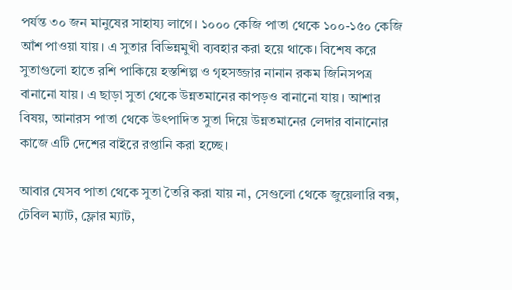পর্যন্ত ৩০ জন মানুষের সাহায্য লাগে। ১০০০ কেজি পাতা থেকে ১০০-১৫০ কেজি আঁশ পাওয়া যায়। এ সুতার বিভিন্নমুখী ব্যবহার করা হয়ে থাকে। বিশেষ করে সুতাগুলো হাতে রশি পাকিয়ে হস্তশিল্প ও গৃহসজ্জার নানান রকম জিনিসপত্র বানানো যায়। এ ছাড়া সুতা থেকে উন্নতমানের কাপড়ও বানানো যায়। আশার বিষয়, আনারস পাতা থেকে উৎপাদিত সুতা দিয়ে উন্নতমানের লেদার বানানোর কাজে এটি দেশের বাইরে রপ্তানি করা হচ্ছে।

আবার যেসব পাতা থেকে সুতা তৈরি করা যায় না, সেগুলো থেকে জুয়েলারি বক্স, টেবিল ম্যাট, ফ্লোর ম্যাট,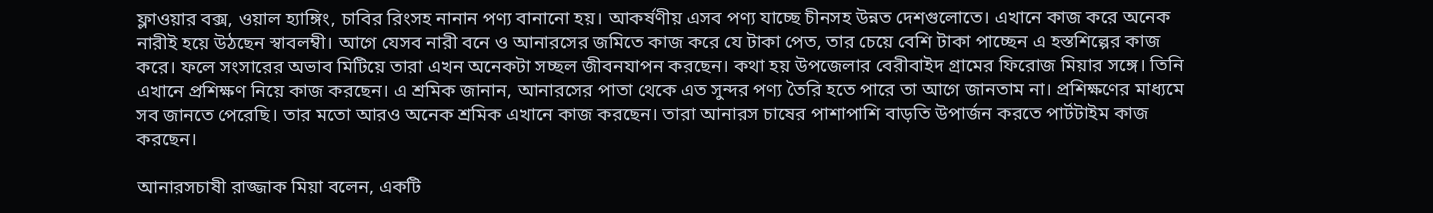ফ্লাওয়ার বক্স, ওয়াল হ্যাঙ্গিং, চাবির রিংসহ নানান পণ্য বানানো হয়। আকর্ষণীয় এসব পণ্য যাচ্ছে চীনসহ উন্নত দেশগুলোতে। এখানে কাজ করে অনেক নারীই হয়ে উঠছেন স্বাবলম্বী। আগে যেসব নারী বনে ও আনারসের জমিতে কাজ করে যে টাকা পেত, তার চেয়ে বেশি টাকা পাচ্ছেন এ হস্তশিল্পের কাজ করে। ফলে সংসারের অভাব মিটিয়ে তারা এখন অনেকটা সচ্ছল জীবনযাপন করছেন। কথা হয় উপজেলার বেরীবাইদ গ্রামের ফিরোজ মিয়ার সঙ্গে। তিনি এখানে প্রশিক্ষণ নিয়ে কাজ করছেন। এ শ্রমিক জানান, আনারসের পাতা থেকে এত সুন্দর পণ্য তৈরি হতে পারে তা আগে জানতাম না। প্রশিক্ষণের মাধ্যমে সব জানতে পেরেছি। তার মতো আরও অনেক শ্রমিক এখানে কাজ করছেন। তারা আনারস চাষের পাশাপাশি বাড়তি উপার্জন করতে পার্টটাইম কাজ করছেন।

আনারসচাষী রাজ্জাক মিয়া বলেন, একটি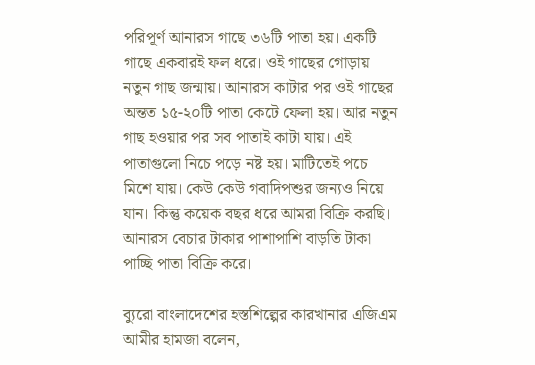পরিপূর্ণ আনারস গাছে ৩৬টি পাতা হয়। একটি গাছে একবারই ফল ধরে। ওই গাছের গোড়ায় নতুন গাছ জন্মায়। আনারস কাটার পর ওই গাছের অন্তত ১৫-২০টি পাতা কেটে ফেলা হয়। আর নতুন গাছ হওয়ার পর সব পাতাই কাটা যায়। এই পাতাগুলো নিচে পড়ে নষ্ট হয়। মাটিতেই পচে মিশে যায়। কেউ কেউ গবাদিপশুর জন্যও নিয়ে যান। কিন্তু কয়েক বছর ধরে আমরা বিক্রি করছি। আনারস বেচার টাকার পাশাপাশি বাড়তি টাকা পাচ্ছি পাতা বিক্রি করে।

ব্যুরো বাংলাদেশের হস্তশিল্পের কারখানার এজিএম আমীর হামজা বলেন,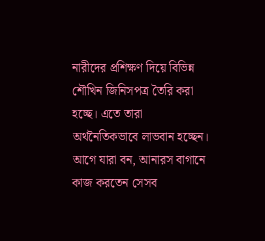নারীদের প্রশিক্ষণ দিয়ে বিভিন্ন শৌখিন জিনিসপত্র তৈরি করা হচ্ছে। এতে তারা অর্থনৈতিকভাবে লাভবান হচ্ছেন। আগে যারা বন, আনারস বাগানে কাজ করতেন সেসব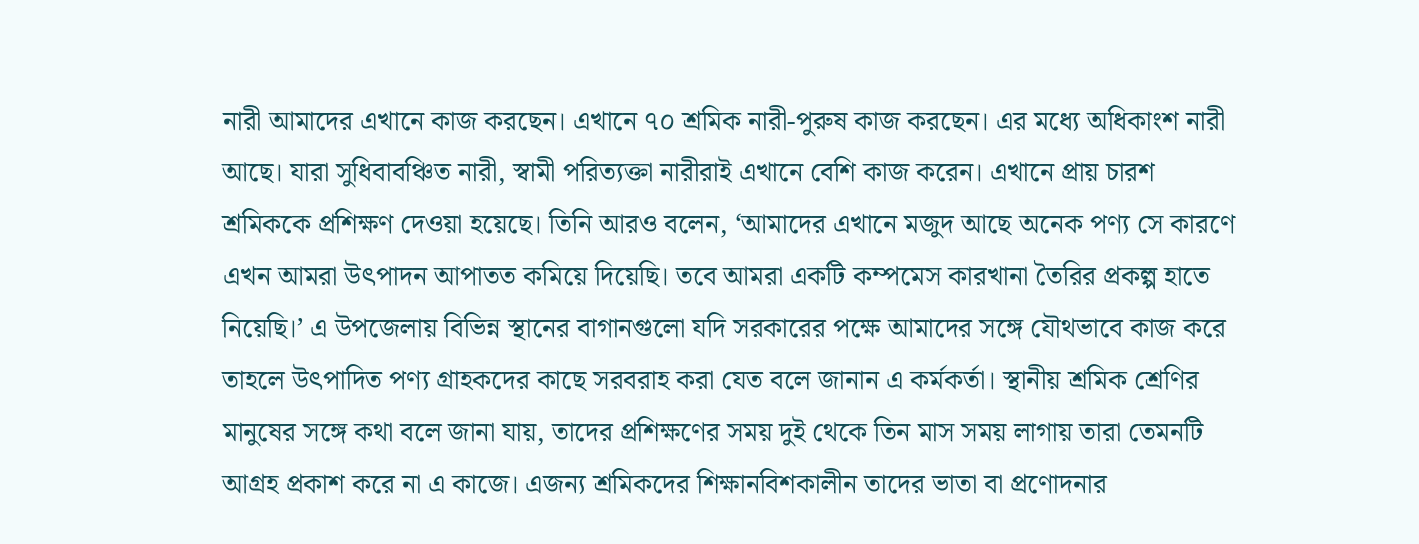নারী আমাদের এখানে কাজ করছেন। এখানে ৭০ শ্রমিক নারী-পুরুষ কাজ করছেন। এর মধ্যে অধিকাংশ নারী আছে। যারা সুধিবাবঞ্চিত নারী, স্বামী পরিত্যক্তা নারীরাই এখানে বেশি কাজ করেন। এখানে প্রায় চারশ শ্রমিককে প্রশিক্ষণ দেওয়া হয়েছে। তিনি আরও বলেন, ‘আমাদের এখানে মজুদ আছে অনেক পণ্য সে কারণে এখন আমরা উৎপাদন আপাতত কমিয়ে দিয়েছি। তবে আমরা একটি কম্পমেস কারখানা তৈরির প্রকল্প হাতে নিয়েছি।’ এ উপজেলায় বিভিন্ন স্থানের বাগানগুলো যদি সরকারের পক্ষে আমাদের সঙ্গে যৌথভাবে কাজ করে তাহলে উৎপাদিত পণ্য গ্রাহকদের কাছে সরবরাহ করা যেত বলে জানান এ কর্মকর্তা। স্থানীয় শ্রমিক শ্রেণির মানুষের সঙ্গে কথা বলে জানা যায়, তাদের প্রশিক্ষণের সময় দুই থেকে তিন মাস সময় লাগায় তারা তেমনটি আগ্রহ প্রকাশ করে না এ কাজে। এজন্য শ্রমিকদের শিক্ষানবিশকালীন তাদের ভাতা বা প্রণোদনার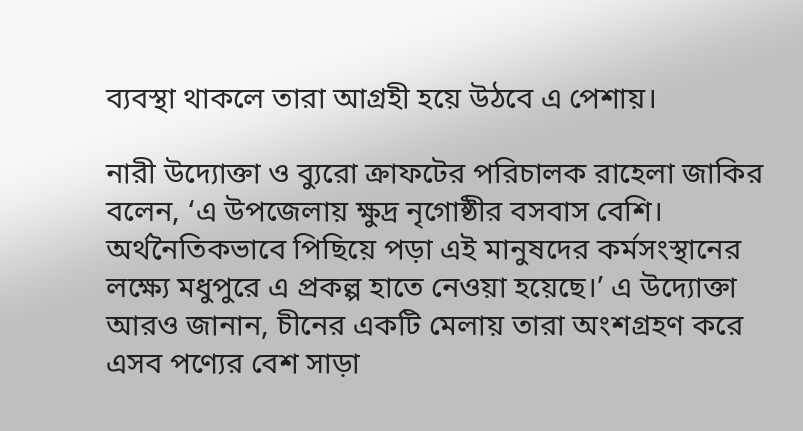ব্যবস্থা থাকলে তারা আগ্রহী হয়ে উঠবে এ পেশায়।

নারী উদ্যোক্তা ও ব্যুরো ক্রাফটের পরিচালক রাহেলা জাকির বলেন, ‘এ উপজেলায় ক্ষুদ্র নৃগোষ্ঠীর বসবাস বেশি। অর্থনৈতিকভাবে পিছিয়ে পড়া এই মানুষদের কর্মসংস্থানের লক্ষ্যে মধুপুরে এ প্রকল্প হাতে নেওয়া হয়েছে।’ এ উদ্যোক্তা আরও জানান, চীনের একটি মেলায় তারা অংশগ্রহণ করে এসব পণ্যের বেশ সাড়া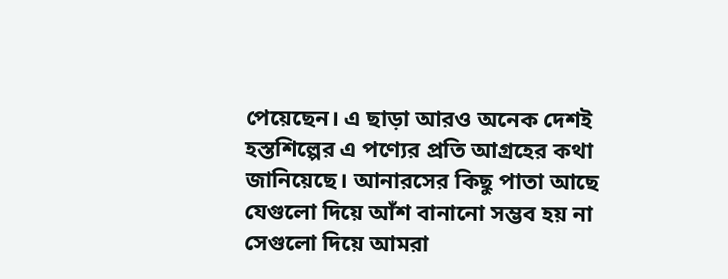পেয়েছেন। এ ছাড়া আরও অনেক দেশই হস্তশিল্পের এ পণ্যের প্রতি আগ্রহের কথা জানিয়েছে। আনারসের কিছু পাতা আছে যেগুলো দিয়ে আঁশ বানানো সম্ভব হয় না সেগুলো দিয়ে আমরা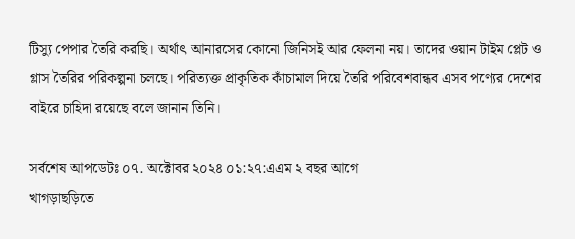টিস্যু পেপার তৈরি করছি। অর্থাৎ আনারসের কোনো জিনিসই আর ফেলনা নয়। তাদের ওয়ান টাইম প্লেট ও গ্লাস তৈরির পরিকল্পনা চলছে। পরিত্যক্ত প্রাকৃতিক কাঁচামাল দিয়ে তৈরি পরিবেশবান্ধব এসব পণ্যের দেশের বাইরে চাহিদা রয়েছে বলে জানান তিনি।

সর্বশেষ আপডেটঃ ০৭. অক্টোবর ২০২৪ ০১:২৭:এএম ২ বছর আগে
খাগড়াছড়িতে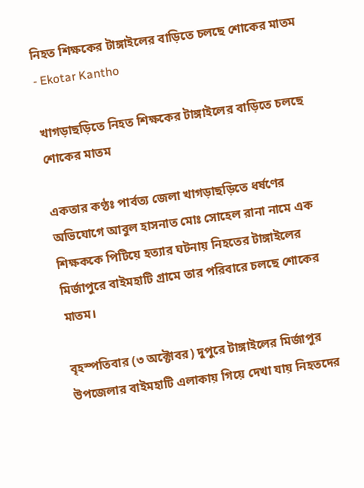নিহত শিক্ষকের টাঙ্গাইলের বাড়িতে চলছে শোকের মাতম - Ekotar Kantho

খাগড়াছড়িতে নিহত শিক্ষকের টাঙ্গাইলের বাড়িতে চলছে শোকের মাতম

একতার কণ্ঠঃ পার্বত্য জেলা খাগড়াছড়িতে ধর্ষণের অভিযোগে আবুল হাসনাত মোঃ সোহেল রানা নামে এক শিক্ষককে পিটিয়ে হত্যার ঘটনায় নিহতের টাঙ্গাইলের মির্জাপুরে বাইমহাটি গ্রামে তার পরিবারে চলছে শোকের মাতম।

বৃহস্পতিবার (৩ অক্টোবর) দুপুরে টাঙ্গাইলের মির্জাপুর উপজেলার বাইমহাটি এলাকায় গিয়ে দেখা যায় নিহতদের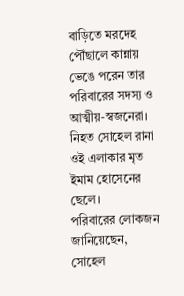বাড়িতে মরদেহ পৌঁছালে কান্নায় ভেঙে পরেন তার পরিবারের সদস্য ও আত্মীয়-স্বজনেরা।
নিহত সোহেল রানা ওই এলাকার মৃত ইমাম হোসেনের ছেলে।
পরিবারের লোকজন জানিয়েছেন, সোহেল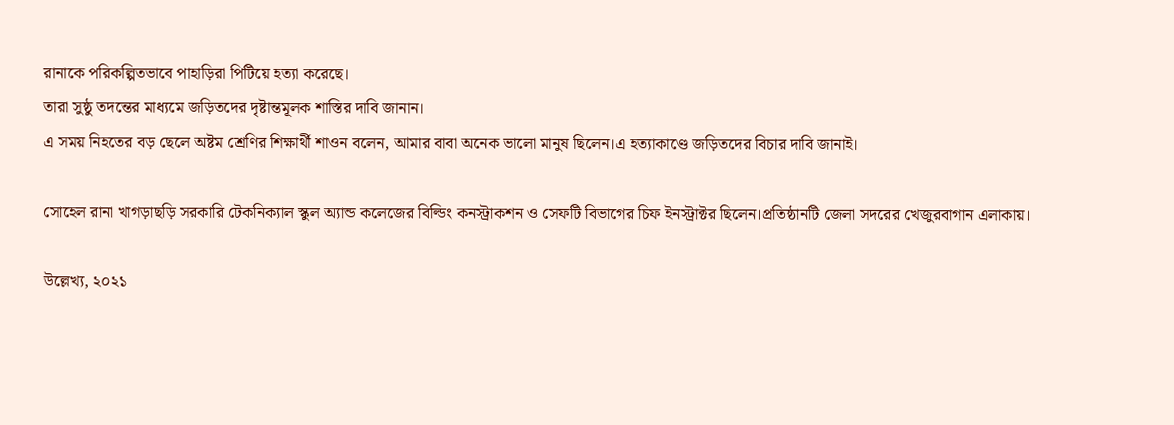রানাকে পরিকল্পিতভাবে পাহাড়িরা পিটিয়ে হত্যা করেছে।
তারা সুষ্ঠু তদন্তের মাধ্যমে জড়িতদের দৃষ্টান্তমূলক শাস্তির দাবি জানান।
এ সময় নিহতের বড় ছেলে অষ্টম শ্রেণির শিক্ষার্থী শাওন বলেন, আমার বাবা অনেক ভালো মানুষ ছিলেন।এ হত্যাকাণ্ডে জড়িতদের বিচার দাবি জানাই।

সোহেল রানা খাগড়াছড়ি সরকারি টেকনিক্যাল স্কুল অ্যান্ড কলেজের বিল্ডিং কনস্ট্রাকশন ও সেফটি বিভাগের চিফ ইনস্ট্রাক্টর ছিলেন।প্রতিষ্ঠানটি জেলা সদরের খেজুরবাগান এলাকায়।

উল্লেখ্য, ২০২১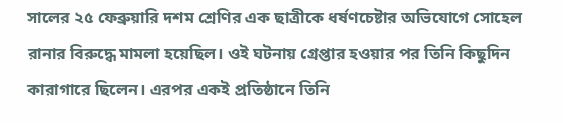সালের ২৫ ফেব্রুয়ারি দশম শ্রেণির এক ছাত্রীকে ধর্ষণচেষ্টার অভিযোগে সোহেল রানার বিরুদ্ধে মামলা হয়েছিল। ওই ঘটনায় গ্রেপ্তার হওয়ার পর তিনি কিছুদিন কারাগারে ছিলেন। এরপর একই প্রতিষ্ঠানে তিনি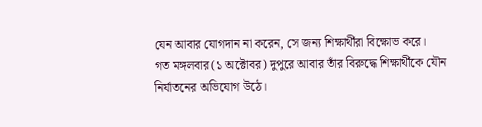যেন আবার যোগদান না করেন, সে জন্য শিক্ষার্থীরা বিক্ষোভ করে।
গত মঙ্গলবার(১ অক্টোবর) দুপুরে আবার তাঁর বিরুদ্ধে শিক্ষার্থীকে যৌন নির্যাতনের অভিযোগ উঠে।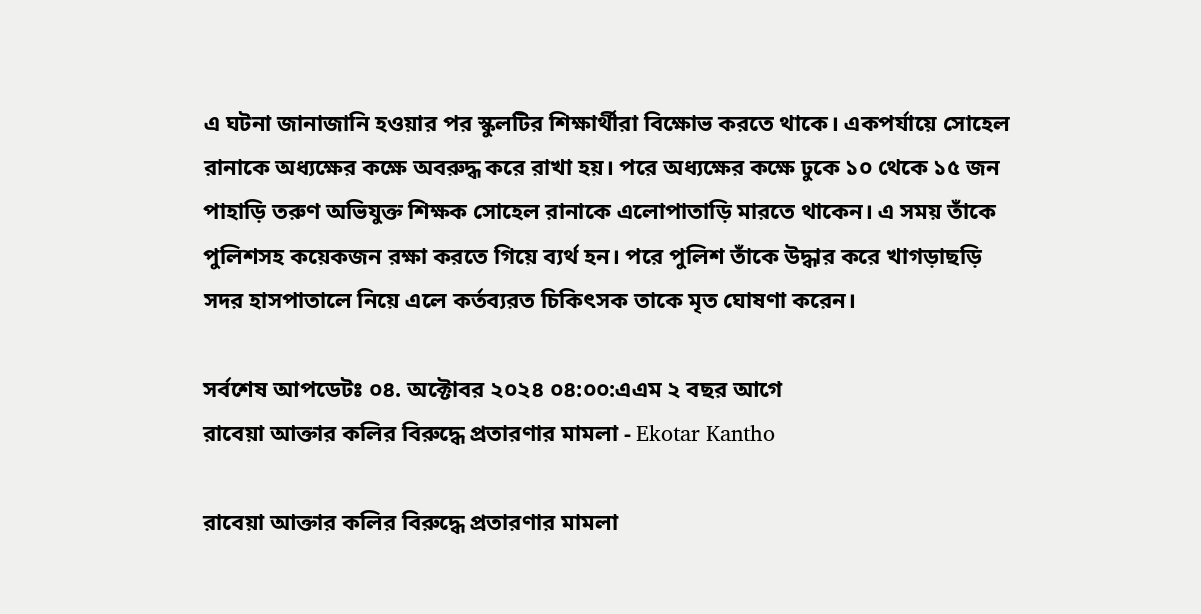এ ঘটনা জানাজানি হওয়ার পর স্কুলটির শিক্ষার্থীরা বিক্ষোভ করতে থাকে। একপর্যায়ে সোহেল রানাকে অধ্যক্ষের কক্ষে অবরুদ্ধ করে রাখা হয়। পরে অধ্যক্ষের কক্ষে ঢুকে ১০ থেকে ১৫ জন পাহাড়ি তরুণ অভিযুক্ত শিক্ষক সোহেল রানাকে এলোপাতাড়ি মারতে থাকেন। এ সময় তাঁকে পুলিশসহ কয়েকজন রক্ষা করতে গিয়ে ব্যর্থ হন। পরে পুলিশ তাঁকে উদ্ধার করে খাগড়াছড়ি সদর হাসপাতালে নিয়ে এলে কর্তব্যরত চিকিৎসক তাকে মৃত ঘোষণা করেন।

সর্বশেষ আপডেটঃ ০৪. অক্টোবর ২০২৪ ০৪:০০:এএম ২ বছর আগে
রাবেয়া আক্তার কলির বিরুদ্ধে প্রতারণার মামলা - Ekotar Kantho

রাবেয়া আক্তার কলির বিরুদ্ধে প্রতারণার মামলা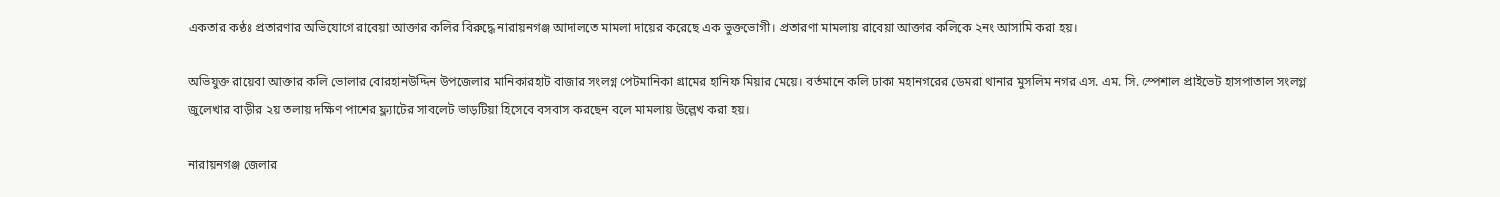একতার কণ্ঠঃ প্রতারণার অভিযোগে রাবেয়া আক্তার কলির বিরুদ্ধে নারায়নগঞ্জ আদালতে মামলা দায়ের করেছে এক ভুক্তভোগী। প্রতারণা মামলায় রাবেয়া আক্তার কলিকে ২নং আসামি করা হয়।

অভিযুক্ত রায়েবা আক্তার কলি ভোলার বোরহানউদ্দিন উপজেলার মানিকারহাট বাজার সংলগ্ন পেটমানিকা গ্রামের হানিফ মিয়ার মেয়ে। বর্তমানে কলি ঢাকা মহানগরের ডেমরা থানার মুসলিম নগর এস. এম. সি. স্পেশাল প্রাইভেট হাসপাতাল সংলগ্ল জুলেখার বাড়ীর ২য় তলায় দক্ষিণ পাশের ফ্ল্যাটের সাবলেট ভাড়টিয়া হিসেবে বসবাস করছেন বলে মামলায় উল্লেখ করা হয়।

নারায়নগঞ্জ জেলার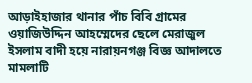আড়াইহাজার থানার পাঁচ বিবি গ্রামের ওয়াজিউদ্দিন আহম্মেদের ছেলে মেরাজুল ইসলাম বাদী হয়ে নারায়নগঞ্জ বিজ্ঞ আদালতে মামলাটি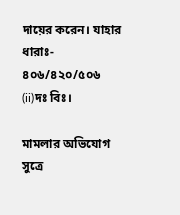দায়ের করেন। যাহার ধারাঃ- ৪০৬/৪২০/৫০৬ (ii)দঃ বিঃ।

মামলার অভিযোগ সুত্রে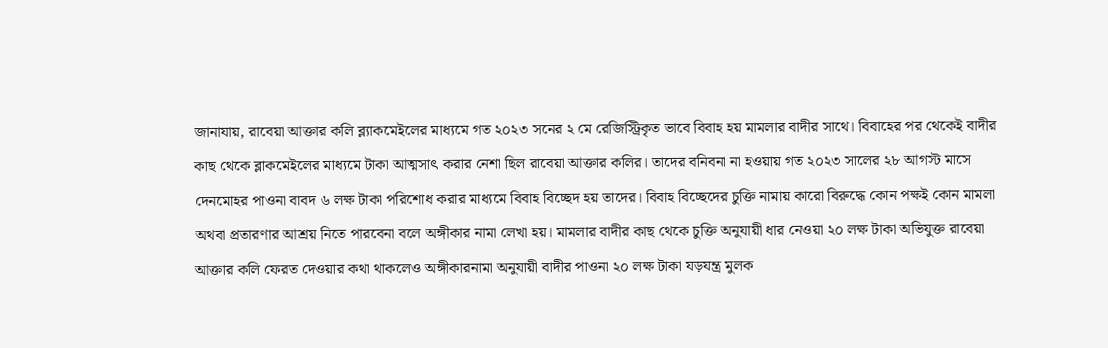জানাযায়, রাবেয়া আক্তার কলি ব্ল্যাকমেইলের মাধ্যমে গত ২০২৩ সনের ২ মে রেজিস্ট্রিকৃত ভাবে বিবাহ হয় মামলার বাদীর সাথে। বিবাহের পর থেকেই বাদীর কাছ থেকে ব্লাকমেইলের মাধ্যমে টাকা আত্মসাৎ করার নেশা ছিল রাবেয়া আক্তার কলির। তাদের বনিবনা না হওয়ায় গত ২০২৩ সালের ২৮ আগস্ট মাসে দেনমোহর পাওনা বাবদ ৬ লক্ষ টাকা পরিশোধ করার মাধ্যমে বিবাহ বিচ্ছেদ হয় তাদের। বিবাহ বিচ্ছেদের চুক্তি নামায় কারো বিরুদ্ধে কোন পক্ষই কোন মামলা অথবা প্রতারণার আশ্রয় নিতে পারবেনা বলে অঙ্গীকার নামা লেখা হয়। মামলার বাদীর কাছ থেকে চুক্তি অনুযায়ী ধার নেওয়া ২০ লক্ষ টাকা অভিযুক্ত রাবেয়া আক্তার কলি ফেরত দেওয়ার কথা থাকলেও অঙ্গীকারনামা অনুযায়ী বাদীর পাওনা ২০ লক্ষ টাকা যড়যন্ত্র মুলক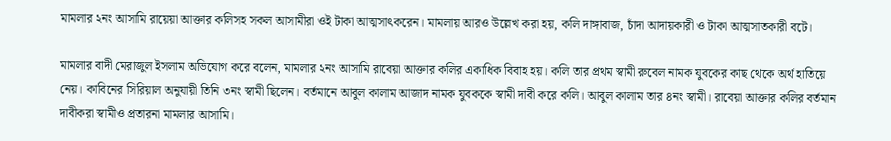মামলার ২নং আসামি রায়েয়া আক্তার কলিসহ সকল আসামীরা ওই টাকা আত্মসাৎকরেন। মামলায় আরও উল্লেখ করা হয়, কলি দাঙ্গাবাজ, চাঁদা আদায়কারী ও টাকা আত্মসাতকারী বটে।

মামলার বাদী মেরাজুল ইসলাম অভিযোগ করে বলেন, মামলার ২নং আসামি রাবেয়া আক্তার কলির একাধিক বিবাহ হয়। কলি তার প্রথম স্বামী রুবেল নামক যুবকের কাছ থেকে অর্থ হাতিয়ে নেয়। কাবিনের সিরিয়াল অনুযায়ী তিনি ৩নং স্বামী ছিলেন। বর্তমানে আবুল কালাম আজাদ নামক যুবককে স্বামী দাবী করে কলি। আবুল কালাম তার ৪নং স্বামী। রাবেয়া আক্তার কলির বর্তমান দাবীকরা স্বামীও প্রতারনা মামলার আসামি।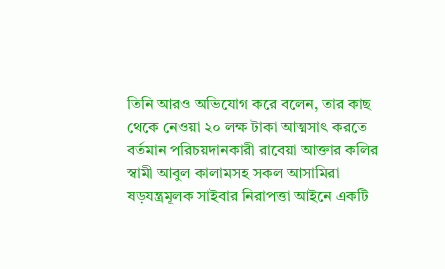তিনি আরও অভিযোগ করে বলেন, তার কাছ থেকে নেওয়া ২০ লক্ষ টাকা আত্মসাৎ করতে বর্তমান পরিচয়দানকারী রাবেয়া আক্তার কলির স্বামী আবুল কালামসহ সকল আসামিরা ষড়যন্ত্রমূলক সাইবার নিরাপত্তা আইনে একটি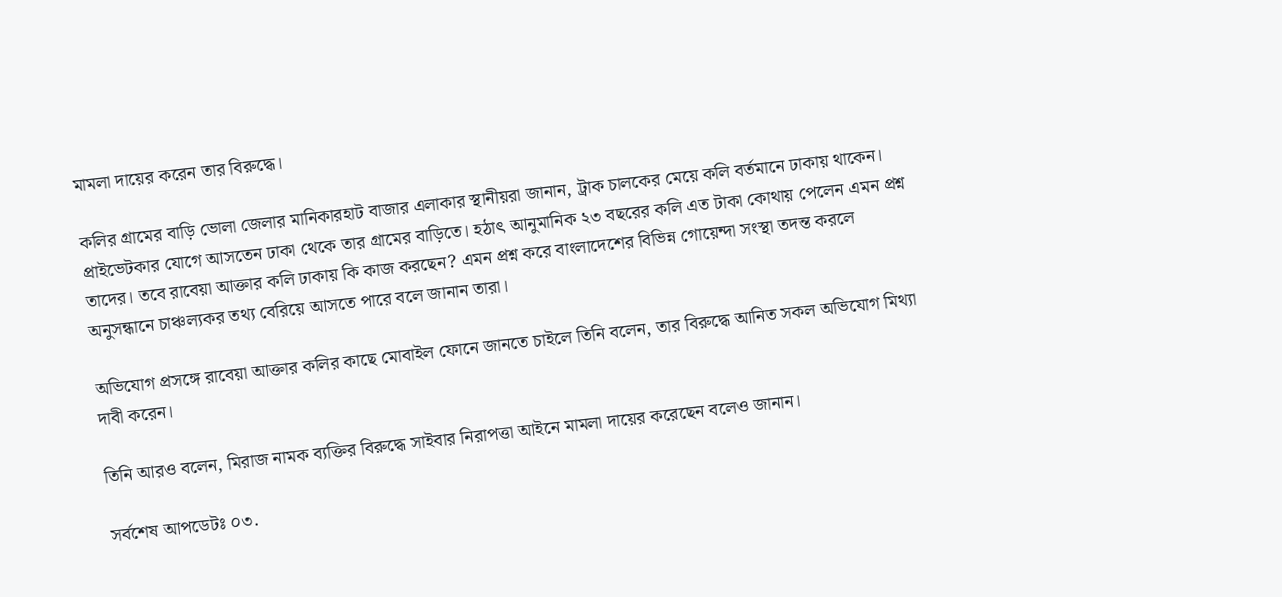মামলা দায়ের করেন তার বিরুদ্ধে।

কলির গ্রামের বাড়ি ভোলা জেলার মানিকারহাট বাজার এলাকার স্থানীয়রা জানান, ট্রাক চালকের মেয়ে কলি বর্তমানে ঢাকায় থাকেন। প্রাইভেটকার যোগে আসতেন ঢাকা থেকে তার গ্রামের বাড়িতে। হঠাৎ আনুমানিক ২৩ বছরের কলি এত টাকা কোথায় পেলেন এমন প্রশ্ন তাদের। তবে রাবেয়া আক্তার কলি ঢাকায় কি কাজ করছেন? এমন প্রশ্ন করে বাংলাদেশের বিভিন্ন গোয়েন্দা সংস্থা তদন্ত করলে অনুসন্ধানে চাঞ্চল্যকর তথ্য বেরিয়ে আসতে পারে বলে জানান তারা।

অভিযোগ প্রসঙ্গে রাবেয়া আক্তার কলির কাছে মোবাইল ফোনে জানতে চাইলে তিনি বলেন, তার বিরুদ্ধে আনিত সকল অভিযোগ মিথ্যা দাবী করেন।

তিনি আরও বলেন, মিরাজ নামক ব্যক্তির বিরুদ্ধে সাইবার নিরাপত্তা আইনে মামলা দায়ের করেছেন বলেও জানান।

সর্বশেষ আপডেটঃ ০৩.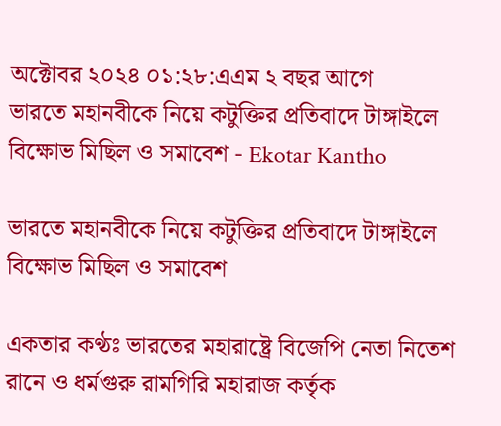অক্টোবর ২০২৪ ০১:২৮:এএম ২ বছর আগে
ভারতে মহানবীকে নিয়ে কটুক্তির প্রতিবাদে টাঙ্গাইলে বিক্ষোভ মিছিল ও সমাবেশ - Ekotar Kantho

ভারতে মহানবীকে নিয়ে কটুক্তির প্রতিবাদে টাঙ্গাইলে বিক্ষোভ মিছিল ও সমাবেশ

একতার কণ্ঠঃ ভারতের মহারাষ্ট্রে বিজেপি নেতা নিতেশ রানে ও ধর্মগুরু রামগিরি মহারাজ কর্তৃক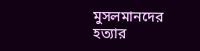মুসলমানদের হত্যার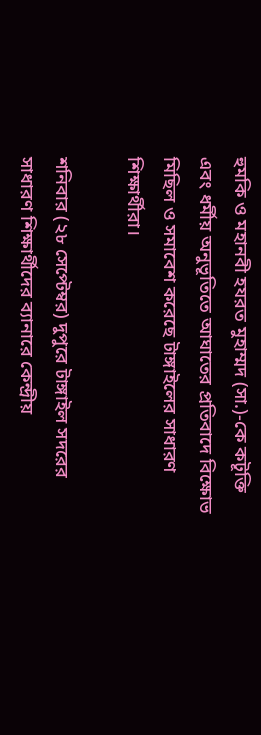হুমকি ও মহানবী হযরত মুহাম্মদ (সা.)-কে কটূক্তি এবং ধর্মীয় অনুভূতিতে আঘাতের প্রতিবাদে বিক্ষোভ মিছিল ও সমাবেশ করেছে টাঙ্গাইলের সাধারণ শিক্ষার্থীরা।

শনিবার (২৮ সেপ্টেম্বর) দুপুরে টাঙ্গাইল সদরের সাধারণ শিক্ষার্থীদের ব্যানারে কেন্দ্রীয়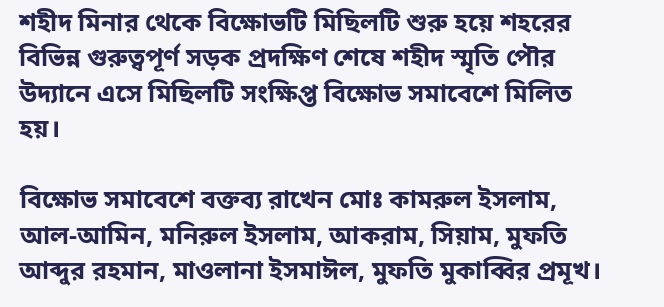শহীদ মিনার থেকে বিক্ষোভটি মিছিলটি শুরু হয়ে শহরের বিভিন্ন গুরুত্বপূর্ণ সড়ক প্রদক্ষিণ শেষে শহীদ স্মৃতি পৌর উদ্যানে এসে মিছিলটি সংক্ষিপ্ত বিক্ষোভ সমাবেশে মিলিত হয়।

বিক্ষোভ সমাবেশে বক্তব্য রাখেন মোঃ কামরুল ইসলাম, আল-আমিন, মনিরুল ইসলাম, আকরাম, সিয়াম, মুফতি আব্দুর রহমান, মাওলানা ইসমাঈল, মুফতি মুকাব্বির প্রমূখ।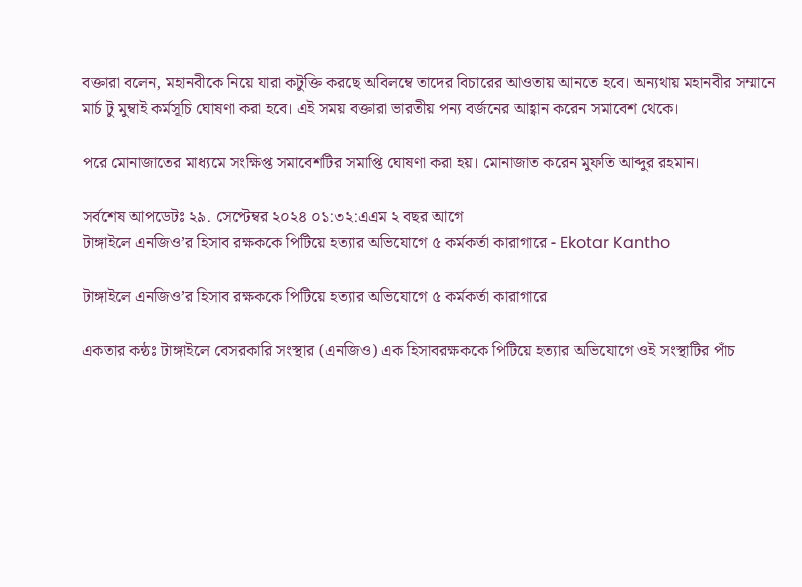বক্তারা বলেন, মহানবীকে নিয়ে যারা কটুক্তি করছে অবিলম্বে তাদের বিচারের আওতায় আনতে হবে। অন্যথায় মহানবীর সম্মানে মার্চ টু মুম্বাই কর্মসূচি ঘোষণা করা হবে। এই সময় বক্তারা ভারতীয় পন্য বর্জনের আহ্বান করেন সমাবেশ থেকে।

পরে মোনাজাতের মাধ্যমে সংক্ষিপ্ত সমাবেশটির সমাপ্তি ঘোষণা করা হয়। মোনাজাত করেন মুফতি আব্দুর রহমান।

সর্বশেষ আপডেটঃ ২৯. সেপ্টেম্বর ২০২৪ ০১:৩২:এএম ২ বছর আগে
টাঙ্গাইলে এনজিও’র হিসাব রক্ষককে পিটিয়ে হত্যার অভিযোগে ৫ কর্মকর্তা কারাগারে - Ekotar Kantho

টাঙ্গাইলে এনজিও’র হিসাব রক্ষককে পিটিয়ে হত্যার অভিযোগে ৫ কর্মকর্তা কারাগারে

একতার কন্ঠঃ টাঙ্গাইলে বেসরকারি সংস্থার (এনজিও) এক হিসাবরক্ষককে পিটিয়ে হত্যার অভিযোগে ওই সংস্থাটির পাঁচ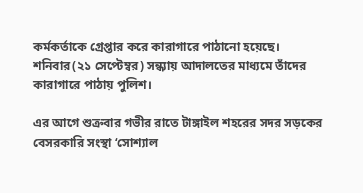কর্মকর্তাকে গ্রেপ্তার করে কারাগারে পাঠানো হয়েছে। শনিবার(২১ সেপ্টেম্বর) সন্ধ্যায় আদালতের মাধ্যমে তাঁদের কারাগারে পাঠায় পুলিশ।

এর আগে শুক্রবার গভীর রাতে টাঙ্গাইল শহরের সদর সড়কের বেসরকারি সংস্থা ‘সোশ্যাল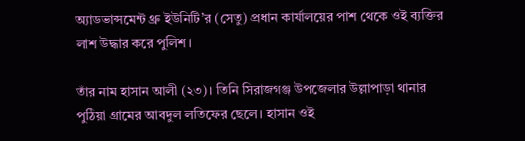অ্যাডভান্সমেন্ট থ্রু ইউনিটি’র (সেতু) প্রধান কার্যালয়ের পাশ থেকে ওই ব্যক্তির লাশ উদ্ধার করে পুলিশ।

তাঁর নাম হাসান আলী (২৩)। তিনি সিরাজগঞ্জ উপজেলার উল্লাপাড়া থানার পুঠিয়া গ্রামের আবদুল লতিফের ছেলে। হাসান ওই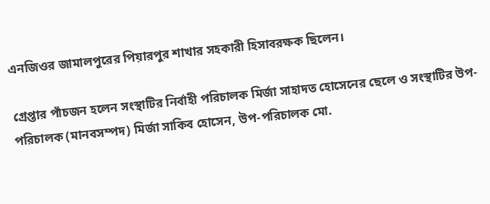এনজিওর জামালপুরের পিয়ারপুর শাখার সহকারী হিসাবরক্ষক ছিলেন।

গ্রেপ্তার পাঁচজন হলেন সংস্থাটির নির্বাহী পরিচালক মির্জা সাহাদত হোসেনের ছেলে ও সংস্থাটির উপ-পরিচালক (মানবসম্পদ) মির্জা সাকিব হোসেন, উপ-পরিচালক মো.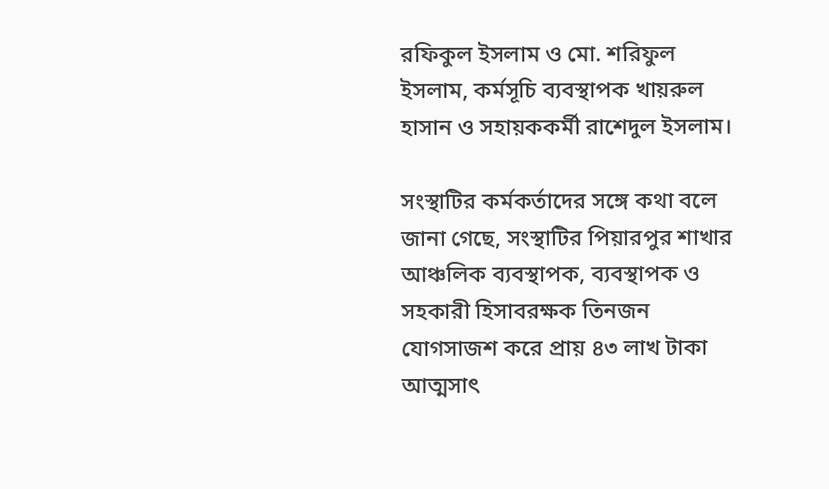রফিকুল ইসলাম ও মো. শরিফুল ইসলাম, কর্মসূচি ব্যবস্থাপক খায়রুল হাসান ও সহায়ককর্মী রাশেদুল ইসলাম।

সংস্থাটির কর্মকর্তাদের সঙ্গে কথা বলে জানা গেছে, সংস্থাটির পিয়ারপুর শাখার আঞ্চলিক ব্যবস্থাপক, ব্যবস্থাপক ও সহকারী হিসাবরক্ষক তিনজন যোগসাজশ করে প্রায় ৪৩ লাখ টাকা আত্মসাৎ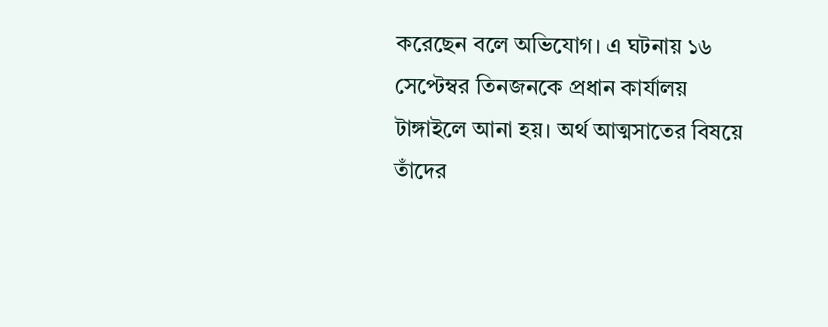করেছেন বলে অভিযোগ। এ ঘটনায় ১৬ সেপ্টেম্বর তিনজনকে প্রধান কার্যালয় টাঙ্গাইলে আনা হয়। অর্থ আত্মসাতের বিষয়ে তাঁদের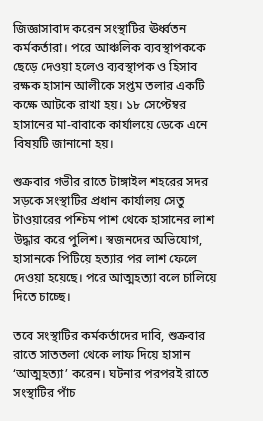জিজ্ঞাসাবাদ করেন সংস্থাটির ঊর্ধ্বতন কর্মকর্তারা। পরে আঞ্চলিক ব্যবস্থাপককে ছেড়ে দেওয়া হলেও ব্যবস্থাপক ও হিসাব রক্ষক হাসান আলীকে সপ্তম তলার একটি কক্ষে আটকে রাখা হয়। ১৮ সেপ্টেম্বর হাসানের মা-বাবাকে কার্যালয়ে ডেকে এনে বিষয়টি জানানো হয়।

শুক্রবার গভীর রাতে টাঙ্গাইল শহরের সদর সড়কে সংস্থাটির প্রধান কার্যালয় সেতু টাওয়ারের পশ্চিম পাশ থেকে হাসানের লাশ উদ্ধার করে পুলিশ। স্বজনদের অভিযোগ, হাসানকে পিটিয়ে হত্যার পর লাশ ফেলে দেওয়া হয়েছে। পরে আত্মহত্যা বলে চালিয়ে দিতে চাচ্ছে।

তবে সংস্থাটির কর্মকর্তাদের দাবি, শুক্রবার রাতে সাততলা থেকে লাফ দিয়ে হাসান ‘আত্মহত্যা’ করেন। ঘটনার পরপরই রাতে সংস্থাটির পাঁচ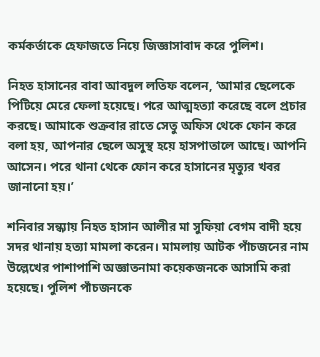কর্মকর্তাকে হেফাজতে নিয়ে জিজ্ঞাসাবাদ করে পুলিশ।

নিহত হাসানের বাবা আবদুল লতিফ বলেন, ‘আমার ছেলেকে পিটিয়ে মেরে ফেলা হয়েছে। পরে আত্মহত্যা করেছে বলে প্রচার করছে। আমাকে শুক্রবার রাতে সেতু অফিস থেকে ফোন করে বলা হয়, আপনার ছেলে অসুস্থ হয়ে হাসপাতালে আছে। আপনি আসেন। পরে থানা থেকে ফোন করে হাসানের মৃত্যুর খবর জানানো হয়।’

শনিবার সন্ধ্যায় নিহত হাসান আলীর মা সুফিয়া বেগম বাদী হয়ে সদর থানায় হত্যা মামলা করেন। মামলায় আটক পাঁচজনের নাম উল্লেখের পাশাপাশি অজ্ঞাতনামা কয়েকজনকে আসামি করা হয়েছে। পুলিশ পাঁচজনকে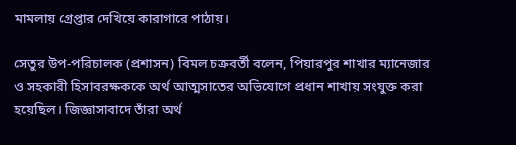মামলায় গ্রেপ্তার দেখিয়ে কারাগারে পাঠায়।

সেতুর উপ-পরিচালক (প্রশাসন) বিমল চক্রবর্তী বলেন, পিয়ারপুর শাখার ম্যানেজার ও সহকারী হিসাবরক্ষককে অর্থ আত্মসাতের অভিযোগে প্রধান শাখায় সংযুক্ত করা হয়েছিল। জিজ্ঞাসাবাদে তাঁরা অর্থ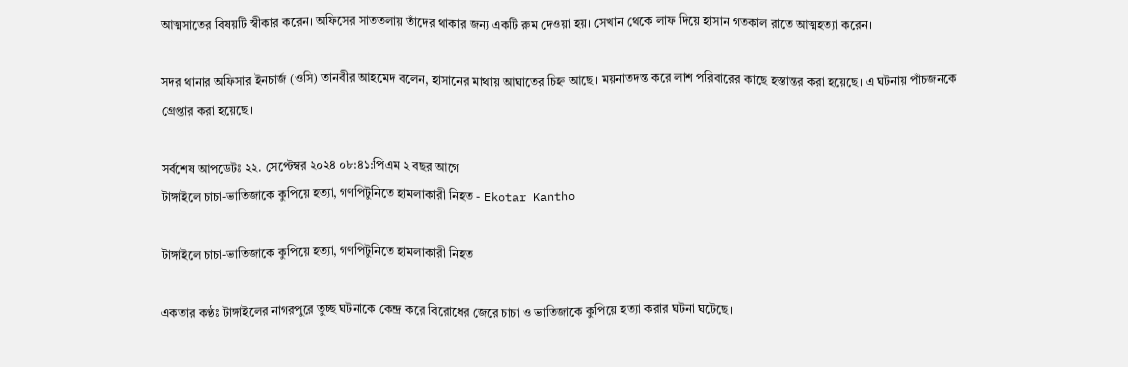আত্মসাতের বিষয়টি স্বীকার করেন। অফিসের সাততলায় তাঁদের থাকার জন্য একটি রুম দেওয়া হয়। সেখান থেকে লাফ দিয়ে হাসান গতকাল রাতে আত্মহত্যা করেন।

সদর থানার অফিসার ইনচার্জ (ওসি) তানবীর আহমেদ বলেন, হাসানের মাথায় আঘাতের চিহ্ন আছে। ময়নাতদন্ত করে লাশ পরিবারের কাছে হস্তান্তর করা হয়েছে। এ ঘটনায় পাঁচজনকে গ্রেপ্তার করা হয়েছে।

সর্বশেষ আপডেটঃ ২২. সেপ্টেম্বর ২০২৪ ০৮:৪১:পিএম ২ বছর আগে
টাঙ্গাইলে চাচা-ভাতিজাকে কুপিয়ে হত্যা, গণপিটুনিতে হামলাকারী নিহত - Ekotar Kantho

টাঙ্গাইলে চাচা-ভাতিজাকে কুপিয়ে হত্যা, গণপিটুনিতে হামলাকারী নিহত

একতার কণ্ঠঃ টাঙ্গাইলের নাগরপুরে তুচ্ছ ঘটনাকে কেন্দ্র করে বিরোধের জেরে চাচা ও ভাতিজাকে কুপিয়ে হত্যা করার ঘটনা ঘটেছে।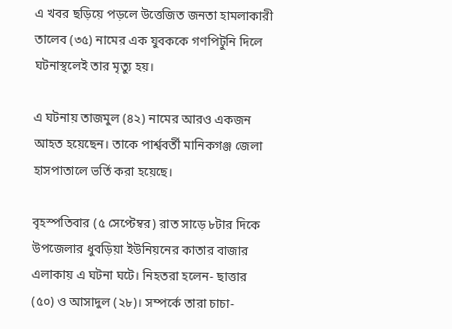এ খবর ছড়িয়ে পড়লে উত্তেজিত জনতা হামলাকারী তালেব (৩৫) নামের এক যুবককে গণপিটুনি দিলে ঘটনাস্থলেই তার মৃত্যু হয়।

এ ঘটনায় তাজমুল (৪২) নামের আরও একজন আহত হয়েছেন। তাকে পার্শ্ববর্তী মানিকগঞ্জ জেলা হাসপাতালে ভর্তি করা হয়েছে।

বৃহস্পতিবার (৫ সেপ্টেম্বর) রাত সাড়ে ৮টার দিকে উপজেলার ধুবড়িয়া ইউনিয়নের কাতার বাজার এলাকায় এ ঘটনা ঘটে। নিহতরা হলেন- ছাত্তার (৫০) ও আসাদুল (২৮)। সম্পর্কে তারা চাচা-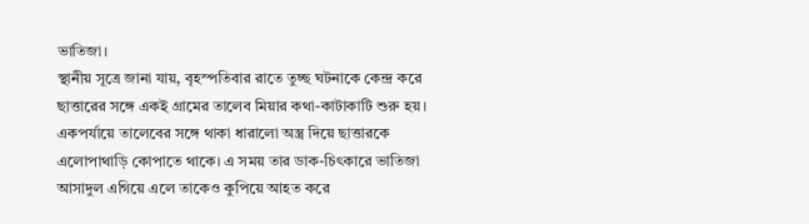ভাতিজা।
স্থানীয় সূত্রে জানা যায়, বৃহস্পতিবার রাতে তুচ্ছ ঘটনাকে কেন্দ্র করে ছাত্তারের সঙ্গে একই গ্রামের তালেব মিয়ার কথা-কাটাকাটি শুরু হয়। একপর্যায়ে তালেবের সঙ্গে থাকা ধারালো অস্ত্র দিয়ে ছাত্তারকে এলোপাথাড়ি কোপাতে থাকে। এ সময় তার ডাক-চিৎকারে ভাতিজা আসাদুল এগিয়ে এলে তাকেও কুপিয়ে আহত করে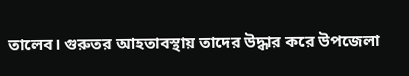তালেব। গুরুতর আহতাবস্থায় তাদের উদ্ধার করে উপজেলা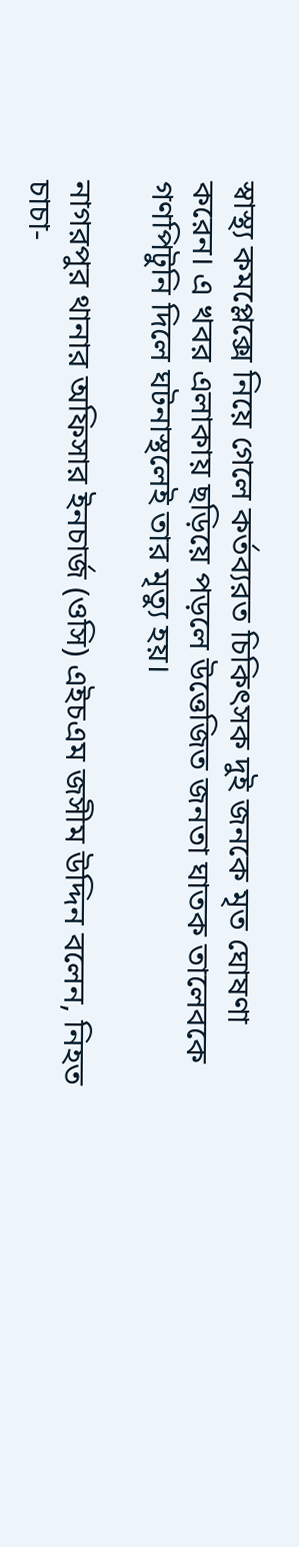স্বাস্থ্য কমপ্লেক্সে নিয়ে গেলে কর্তব্যরত চিকিৎসক দুই জনকে মৃত ঘোষণা করেন। এ খবর এলাকায় ছড়িয়ে পড়লে উত্তেজিত জনতা ঘাতক তালেবকে গণপিটুনি দিলে ঘটনাস্থলেই তার মৃত্যু হয়।

নাগরপুর থানার অফিসার ইনচার্জ (ওসি) এইচএম জসীম উদ্দিন বলেন, নিহত চাচা-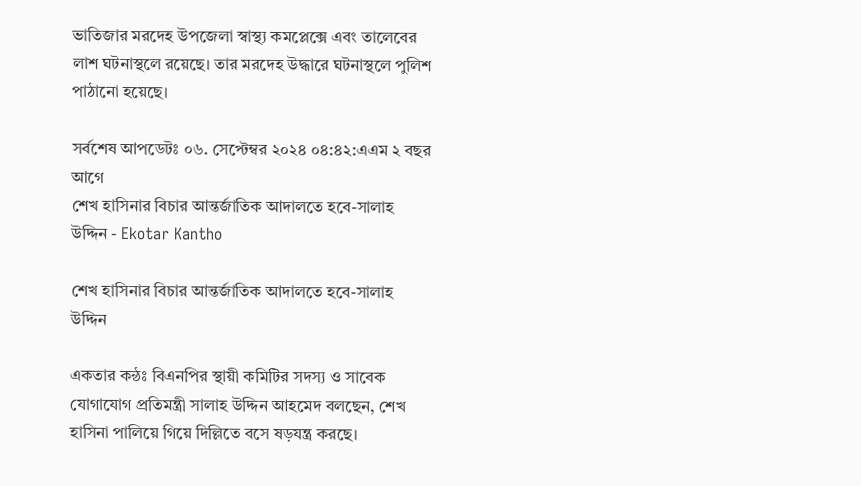ভাতিজার মরদেহ উপজেলা স্বাস্থ্য কমপ্লেক্সে এবং তালেবের লাশ ঘটনাস্থলে রয়েছে। তার মরদেহ উদ্ধারে ঘটনাস্থলে পুলিশ পাঠানো হয়েছে।

সর্বশেষ আপডেটঃ ০৬. সেপ্টেম্বর ২০২৪ ০৪:৪২:এএম ২ বছর আগে
শেখ হাসিনার বিচার আন্তর্জাতিক আদালতে হবে-সালাহ উদ্দিন - Ekotar Kantho

শেখ হাসিনার বিচার আন্তর্জাতিক আদালতে হবে-সালাহ উদ্দিন

একতার কন্ঠঃ বিএনপির স্থায়ী কমিটির সদস্য ও সাবেক যোগাযোগ প্রতিমন্ত্রী সালাহ উদ্দিন আহমেদ বলছেন, শেখ হাসিনা পালিয়ে গিয়ে দিল্লিতে বসে ষড়যন্ত্র করছে।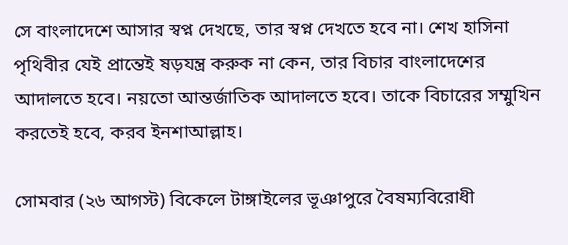সে বাংলাদেশে আসার স্বপ্ন দেখছে, তার স্বপ্ন দেখতে হবে না। শেখ হাসিনা পৃথিবীর যেই প্রান্তেই ষড়যন্ত্র করুক না কেন, তার বিচার বাংলাদেশের আদালতে হবে। নয়তো আন্তর্জাতিক আদালতে হবে। তাকে বিচারের সম্মুখিন করতেই হবে, করব ইনশাআল্লাহ।

সোমবার (২৬ আগস্ট) বিকেলে টাঙ্গাইলের ভূঞাপুরে বৈষম্যবিরোধী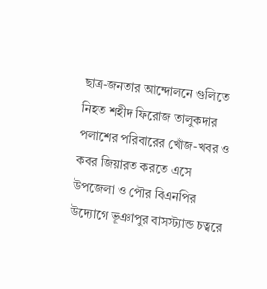ছাত্র-জনতার আন্দোলনে গুলিতে নিহত শহীদ ফিরোজ তালুকদার পলাশের পরিবারের খোঁজ-খবর ও কবর জিয়ারত করতে এসে উপজেলা ও পৌর বিএনপির উদ্যোগে ভূঞাপুর বাসস্ট্যান্ড চত্বরে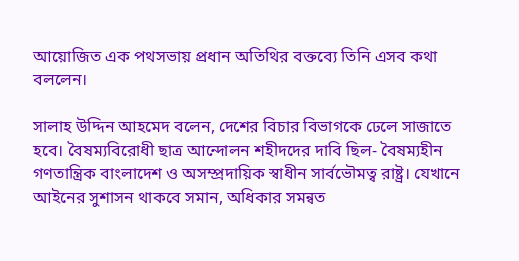আয়োজিত এক পথসভায় প্রধান অতিথির বক্তব্যে তিনি এসব কথা বললেন।

সালাহ উদ্দিন আহমেদ বলেন, দেশের বিচার বিভাগকে ঢেলে সাজাতে হবে। বৈষম্যবিরোধী ছাত্র আন্দোলন শহীদদের দাবি ছিল- বৈষম্যহীন গণতান্ত্রিক বাংলাদেশ ও অসম্প্রদায়িক স্বাধীন সার্বভৌমত্ব রাষ্ট্র। যেখানে আইনের সুশাসন থাকবে সমান, অধিকার সমন্বত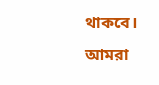থাকবে। আমরা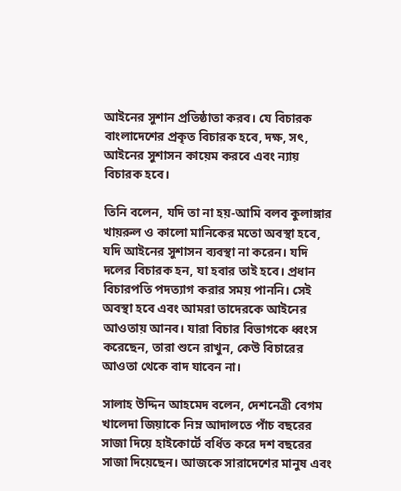আইনের সুশান প্রতিষ্ঠাতা করব। যে বিচারক বাংলাদেশের প্রকৃত বিচারক হবে, দক্ষ, সৎ, আইনের সুশাসন কায়েম করবে এবং ন্যায় বিচারক হবে।

তিনি বলেন, যদি তা না হয়-আমি বলব কুলাঙ্গার খায়রুল ও কালো মানিকের মতো অবস্থা হবে, যদি আইনের সুশাসন ব্যবস্থা না করেন। যদি দলের বিচারক হন, যা হবার তাই হবে। প্রধান বিচারপতি পদত্যাগ করার সময় পাননি। সেই অবস্থা হবে এবং আমরা তাদেরকে আইনের আওতায় আনব। যারা বিচার বিভাগকে ধ্বংস করেছেন, তারা শুনে রাখুন, কেউ বিচারের আওতা থেকে বাদ যাবেন না।

সালাহ উদ্দিন আহমেদ বলেন, দেশনেত্রী বেগম খালেদা জিয়াকে নিম্ন আদালতে পাঁচ বছরের সাজা দিয়ে হাইকোর্টে বর্ধিত করে দশ বছরের সাজা দিয়েছেন। আজকে সারাদেশের মানুষ এবং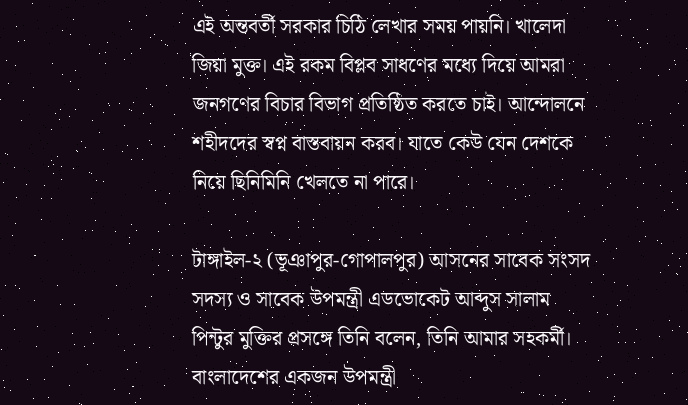এই অন্তবর্তী সরকার চিঠি লেখার সময় পায়নি। খালেদা জিয়া মুক্ত। এই রকম বিপ্লব সাধণের মধ্যে দিয়ে আমরা জনগণের বিচার বিভাগ প্রতিষ্ঠিত করতে চাই। আন্দোলনে শহীদদের স্বপ্ন বাস্তবায়ন করব। যাতে কেউ যেন দেশকে নিয়ে ছিনিমিনি খেলতে না পারে।

টাঙ্গাইল-২ (ভূঞাপুর-গোপালপুর) আসনের সাবেক সংসদ সদস্য ও সাবেক উপমন্ত্রী এডভোকেট আব্দুস সালাম পিন্টুর মুক্তির প্রসঙ্গে তিনি বলেন, তিনি আমার সহকর্মী। বাংলাদেশের একজন উপমন্ত্রী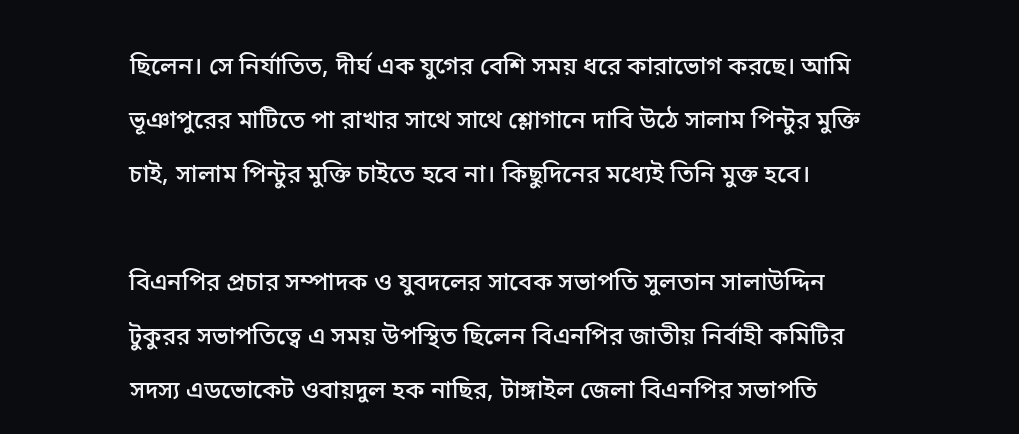ছিলেন। সে নির্যাতিত, দীর্ঘ এক যুগের বেশি সময় ধরে কারাভোগ করছে। আমি ভূঞাপুরের মাটিতে পা রাখার সাথে সাথে শ্লোগানে দাবি উঠে সালাম পিন্টুর মুক্তি চাই, সালাম পিন্টুর মুক্তি চাইতে হবে না। কিছুদিনের মধ্যেই তিনি মুক্ত হবে।

বিএনপির প্রচার সম্পাদক ও যুবদলের সাবেক সভাপতি সুলতান সালাউদ্দিন টুকুরর সভাপতিত্বে এ সময় উপস্থিত ছিলেন বিএনপির জাতীয় নির্বাহী কমিটির সদস্য এডভোকেট ওবায়দুল হক নাছির, টাঙ্গাইল জেলা বিএনপির সভাপতি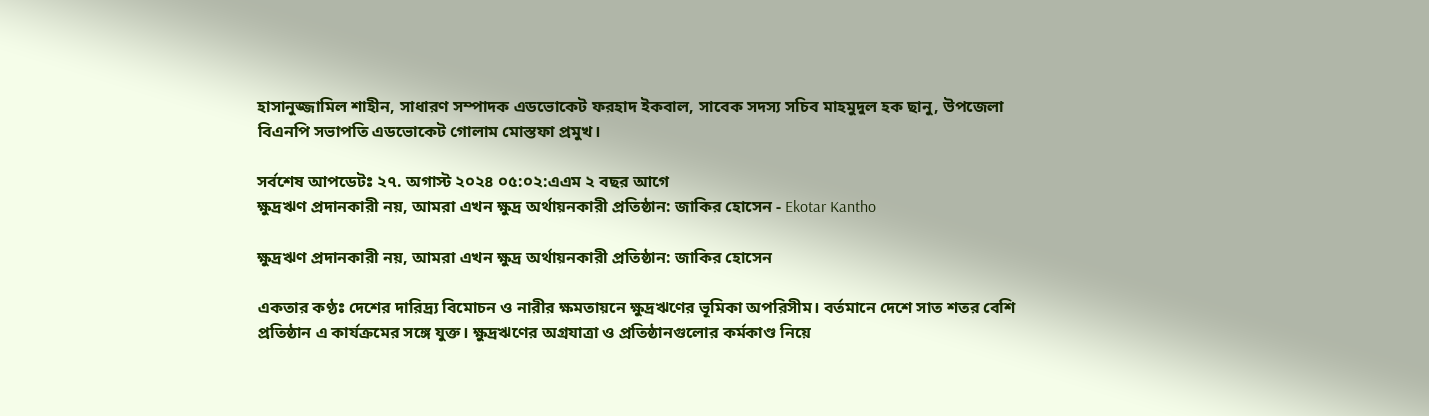হাসানুজ্জামিল শাহীন, সাধারণ সম্পাদক এডভোকেট ফরহাদ ইকবাল, সাবেক সদস্য সচিব মাহমুদুল হক ছানু, উপজেলা বিএনপি সভাপতি এডভোকেট গোলাম মোস্তফা প্রমুখ।

সর্বশেষ আপডেটঃ ২৭. অগাস্ট ২০২৪ ০৫:০২:এএম ২ বছর আগে
ক্ষুদ্রঋণ প্রদানকারী নয়, আমরা এখন ক্ষুদ্র অর্থায়নকারী প্রতিষ্ঠান: জাকির হোসেন - Ekotar Kantho

ক্ষুদ্রঋণ প্রদানকারী নয়, আমরা এখন ক্ষুদ্র অর্থায়নকারী প্রতিষ্ঠান: জাকির হোসেন

একতার কণ্ঠঃ দেশের দারিদ্র্য বিমোচন ও নারীর ক্ষমতায়নে ক্ষুদ্রঋণের ভূমিকা অপরিসীম। বর্তমানে দেশে সাত শতর বেশি প্রতিষ্ঠান এ কার্যক্রমের সঙ্গে যুক্ত। ক্ষুদ্রঋণের অগ্রযাত্রা ও প্রতিষ্ঠানগুলোর কর্মকাণ্ড নিয়ে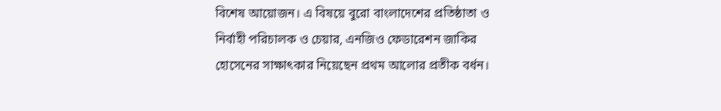বিশেষ আয়োজন। এ বিষয়ে বুরো বাংলাদেশের প্রতিষ্ঠাতা ও নির্বাহী পরিচালক ও চেয়ার, এনজিও ফেডারেশন জাকির হোসেনের সাক্ষাৎকার নিয়েছেন প্রথম আলোর প্রতীক বর্ধন।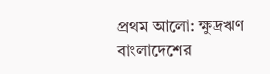প্রথম আলো: ক্ষুদ্রঋণ বাংলাদেশের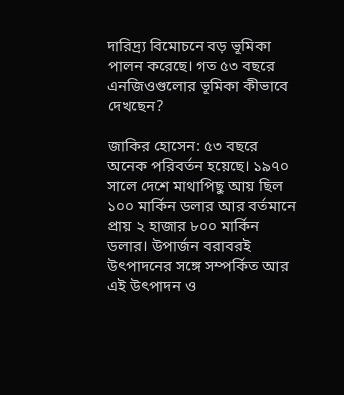দারিদ্র্য বিমোচনে বড় ভূমিকা পালন করেছে। গত ৫৩ বছরে এনজিওগুলোর ভূমিকা কীভাবে দেখছেন?

জাকির হোসেন: ৫৩ বছরে অনেক পরিবর্তন হয়েছে। ১৯৭০ সালে দেশে মাথাপিছু আয় ছিল ১০০ মার্কিন ডলার আর বর্তমানে প্রায় ২ হাজার ৮০০ মার্কিন ডলার। উপার্জন বরাবরই উৎপাদনের সঙ্গে সম্পর্কিত আর এই উৎপাদন ও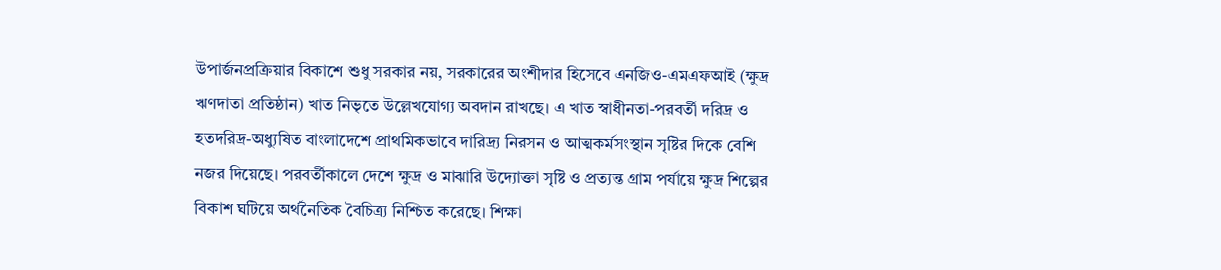উপার্জনপ্রক্রিয়ার বিকাশে শুধু সরকার নয়, সরকারের অংশীদার হিসেবে এনজিও-এমএফআই (ক্ষুদ্র ঋণদাতা প্রতিষ্ঠান) খাত নিভৃতে উল্লেখযোগ্য অবদান রাখছে। এ খাত স্বাধীনতা-পরবর্তী দরিদ্র ও হতদরিদ্র-অধ্যুষিত বাংলাদেশে প্রাথমিকভাবে দারিদ্র্য নিরসন ও আত্মকর্মসংস্থান সৃষ্টির দিকে বেশি নজর দিয়েছে। পরবর্তীকালে দেশে ক্ষুদ্র ও মাঝারি উদ্যোক্তা সৃষ্টি ও প্রত্যন্ত গ্রাম পর্যায়ে ক্ষুদ্র শিল্পের বিকাশ ঘটিয়ে অর্থনৈতিক বৈচিত্র্য নিশ্চিত করেছে। শিক্ষা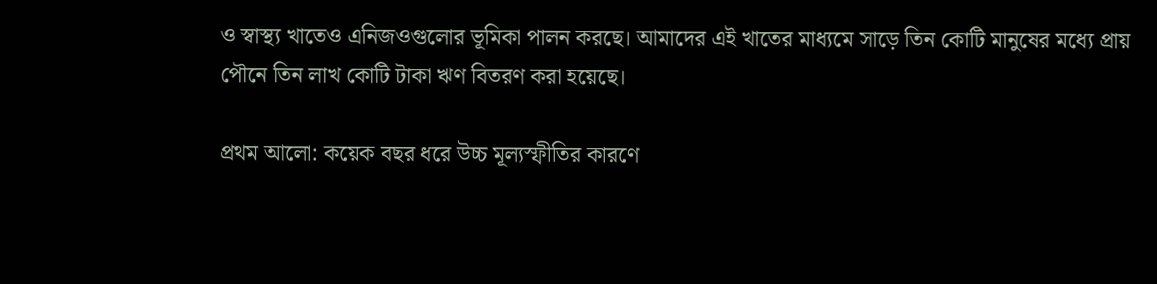ও স্বাস্থ্য খাতেও এনিজওগুলোর ভূমিকা পালন করছে। আমাদের এই খাতের মাধ্যমে সাড়ে তিন কোটি মানুষের মধ্যে প্রায় পৌনে তিন লাখ কোটি টাকা ঋণ বিতরণ করা হয়েছে।

প্রথম আলো: কয়েক বছর ধরে উচ্চ মূল্যস্ফীতির কারণে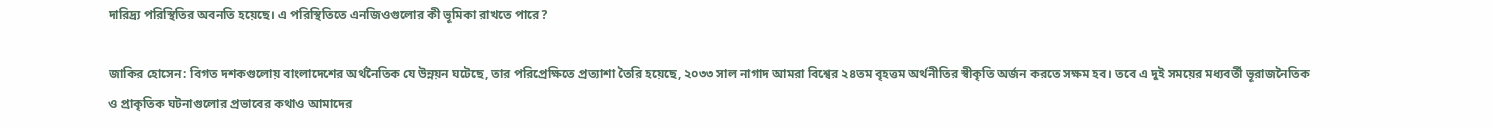দারিদ্র্য পরিস্থিতির অবনতি হয়েছে। এ পরিস্থিতিতে এনজিওগুলোর কী ভূমিকা রাখতে পারে?

জাকির হোসেন: বিগত দশকগুলোয় বাংলাদেশের অর্থনৈতিক যে উন্নয়ন ঘটেছে, তার পরিপ্রেক্ষিতে প্রত্যাশা তৈরি হয়েছে, ২০৩৩ সাল নাগাদ আমরা বিশ্বের ২৪তম বৃহত্তম অর্থনীতির স্বীকৃতি অর্জন করতে সক্ষম হব। তবে এ দুই সময়ের মধ্যবর্তী ভূরাজনৈতিক ও প্রাকৃতিক ঘটনাগুলোর প্রভাবের কথাও আমাদের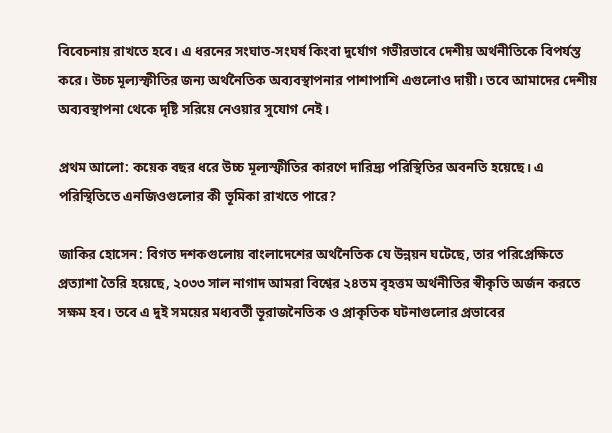বিবেচনায় রাখতে হবে। এ ধরনের সংঘাত-সংঘর্ষ কিংবা দুর্যোগ গভীরভাবে দেশীয় অর্থনীতিকে বিপর্যস্ত করে। উচ্চ মূল্যস্ফীতির জন্য অর্থনৈতিক অব্যবস্থাপনার পাশাপাশি এগুলোও দায়ী। তবে আমাদের দেশীয় অব্যবস্থাপনা থেকে দৃষ্টি সরিয়ে নেওয়ার সুযোগ নেই।

প্রথম আলো: কয়েক বছর ধরে উচ্চ মূল্যস্ফীতির কারণে দারিদ্র্য পরিস্থিতির অবনতি হয়েছে। এ পরিস্থিতিতে এনজিওগুলোর কী ভূমিকা রাখতে পারে?

জাকির হোসেন: বিগত দশকগুলোয় বাংলাদেশের অর্থনৈতিক যে উন্নয়ন ঘটেছে, তার পরিপ্রেক্ষিতে প্রত্যাশা তৈরি হয়েছে, ২০৩৩ সাল নাগাদ আমরা বিশ্বের ২৪তম বৃহত্তম অর্থনীতির স্বীকৃতি অর্জন করতে সক্ষম হব। তবে এ দুই সময়ের মধ্যবর্তী ভূরাজনৈতিক ও প্রাকৃতিক ঘটনাগুলোর প্রভাবের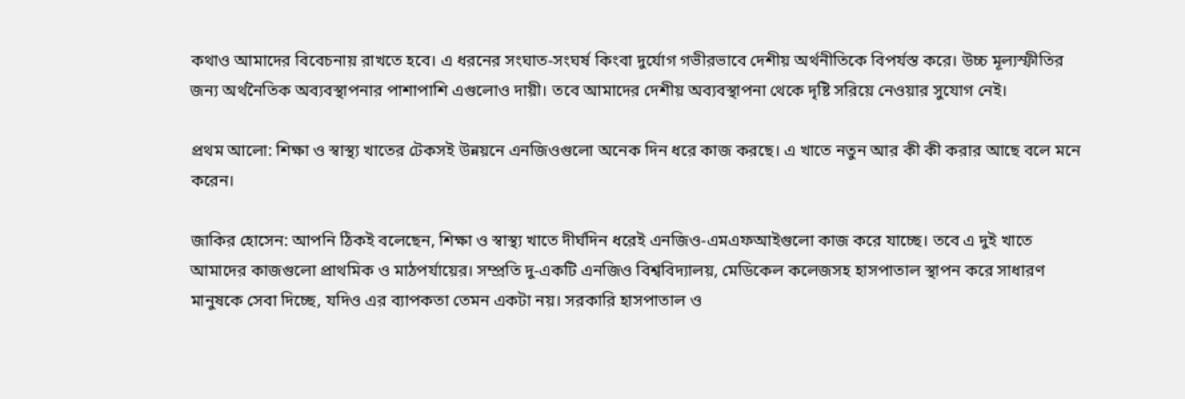কথাও আমাদের বিবেচনায় রাখতে হবে। এ ধরনের সংঘাত-সংঘর্ষ কিংবা দুর্যোগ গভীরভাবে দেশীয় অর্থনীতিকে বিপর্যস্ত করে। উচ্চ মূল্যস্ফীতির জন্য অর্থনৈতিক অব্যবস্থাপনার পাশাপাশি এগুলোও দায়ী। তবে আমাদের দেশীয় অব্যবস্থাপনা থেকে দৃষ্টি সরিয়ে নেওয়ার সুযোগ নেই।

প্রথম আলো: শিক্ষা ও স্বাস্থ্য খাতের টেকসই উন্নয়নে এনজিওগুলো অনেক দিন ধরে কাজ করছে। এ খাতে নতুন আর কী কী করার আছে বলে মনে করেন।

জাকির হোসেন: আপনি ঠিকই বলেছেন, শিক্ষা ও স্বাস্থ্য খাতে দীর্ঘদিন ধরেই এনজিও-এমএফআইগুলো কাজ করে যাচ্ছে। তবে এ দুই খাতে আমাদের কাজগুলো প্রাথমিক ও মাঠপর্যায়ের। সম্প্রতি দু-একটি এনজিও বিশ্ববিদ্যালয়, মেডিকেল কলেজসহ হাসপাতাল স্থাপন করে সাধারণ মানুষকে সেবা দিচ্ছে, যদিও এর ব্যাপকতা তেমন একটা নয়। সরকারি হাসপাতাল ও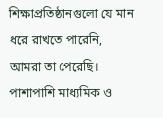শিক্ষাপ্রতিষ্ঠানগুলো যে মান ধরে রাখতে পারেনি, আমরা তা পেরেছি। পাশাপাশি মাধ্যমিক ও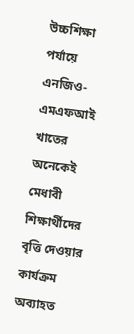উচ্চশিক্ষা পর্যায়ে এনজিও-এমএফআই খাতের অনেকেই মেধাবী শিক্ষার্থীদের বৃত্তি দেওয়ার কার্যক্রম অব্যাহত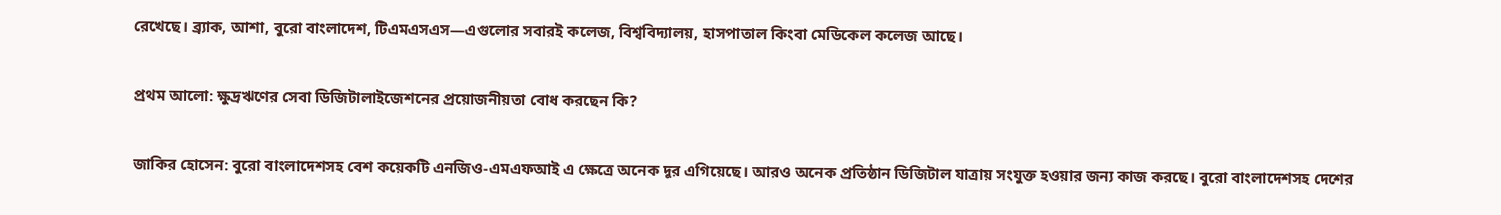রেখেছে। ব্র্যাক, আশা, বুরো বাংলাদেশ, টিএমএসএস—এগুলোর সবারই কলেজ, বিশ্ববিদ্যালয়, হাসপাতাল কিংবা মেডিকেল কলেজ আছে।

প্রথম আলো: ক্ষুদ্রঋণের সেবা ডিজিটালাইজেশনের প্রয়োজনীয়তা বোধ করছেন কি?

জাকির হোসেন: বুরো বাংলাদেশসহ বেশ কয়েকটি এনজিও-এমএফআই এ ক্ষেত্রে অনেক দূর এগিয়েছে। আরও অনেক প্রতিষ্ঠান ডিজিটাল যাত্রায় সংযুক্ত হওয়ার জন্য কাজ করছে। বুরো বাংলাদেশসহ দেশের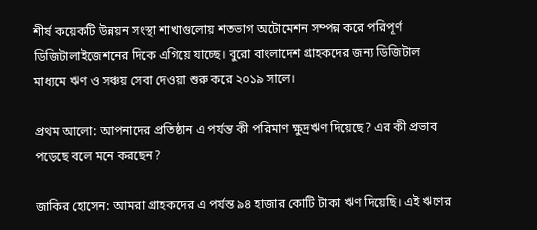শীর্ষ কয়েকটি উন্নয়ন সংস্থা শাখাগুলোয় শতভাগ অটোমেশন সম্পন্ন করে পরিপূর্ণ ডিজিটালাইজেশনের দিকে এগিয়ে যাচ্ছে। বুরো বাংলাদেশ গ্রাহকদের জন্য ডিজিটাল মাধ্যমে ঋণ ও সঞ্চয় সেবা দেওয়া শুরু করে ২০১৯ সালে।

প্রথম আলো: আপনাদের প্রতিষ্ঠান এ পর্যন্ত কী পরিমাণ ক্ষুদ্রঋণ দিয়েছে? এর কী প্রভাব পড়েছে বলে মনে করছেন?

জাকির হোসেন: আমরা গ্রাহকদের এ পর্যন্ত ৯৪ হাজার কোটি টাকা ঋণ দিয়েছি। এই ঋণের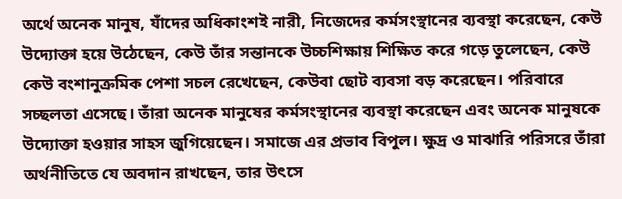অর্থে অনেক মানুষ, যাঁদের অধিকাংশই নারী, নিজেদের কর্মসংস্থানের ব্যবস্থা করেছেন, কেউ উদ্যোক্তা হয়ে উঠেছেন, কেউ তাঁর সন্তানকে উচ্চশিক্ষায় শিক্ষিত করে গড়ে তুলেছেন, কেউ কেউ বংশানুক্রমিক পেশা সচল রেখেছেন, কেউবা ছোট ব্যবসা বড় করেছেন। পরিবারে সচ্ছলতা এসেছে। তাঁরা অনেক মানুষের কর্মসংস্থানের ব্যবস্থা করেছেন এবং অনেক মানুষকে উদ্যোক্তা হওয়ার সাহস জুগিয়েছেন। সমাজে এর প্রভাব বিপুল। ক্ষুদ্র ও মাঝারি পরিসরে তাঁরা অর্থনীতিতে যে অবদান রাখছেন, তার উৎসে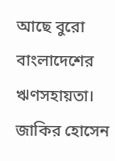আছে বুরো বাংলাদেশের ঋণসহায়তা।
জাকির হোসেন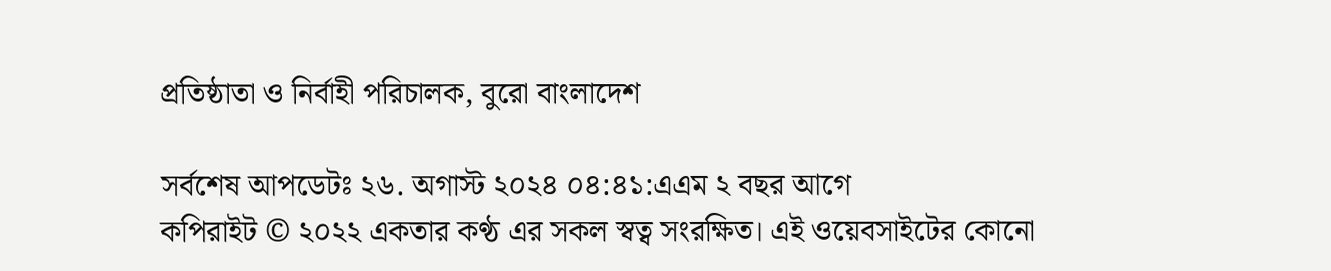প্রতিষ্ঠাতা ও নির্বাহী পরিচালক, বুরো বাংলাদেশ

সর্বশেষ আপডেটঃ ২৬. অগাস্ট ২০২৪ ০৪:৪১:এএম ২ বছর আগে
কপিরাইট © ২০২২ একতার কণ্ঠ এর সকল স্বত্ব সংরক্ষিত। এই ওয়েবসাইটের কোনো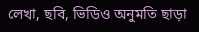লেখা, ছবি, ভিডিও অনুমতি ছাড়া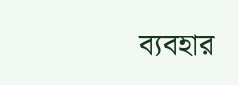ব্যবহার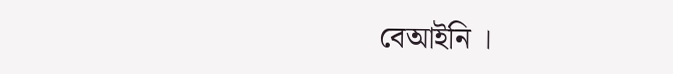বেআইনি ।